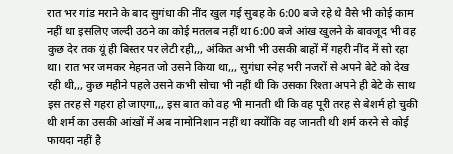रात भर गांड मराने के बाद सुगंधा की नींद खुल गई सुबह के 6:00 बजे रहे थे वैसे भी कोई काम नहीं था इसलिए जल्दी उठने का कोई मतलब नहीं था 6:00 बजे आंख खुलने के बावजूद भी वह कुछ देर तक यूं ही बिस्तर पर लेटी रही,,, अंकित अभी भी उसकी बाहों में गहरी नींद में सो रहा था। रात भर जमकर मेहनत जो उसने किया था,,, सुगंधा स्नेह भरी नजरों से अपने बेटे को देख रही थी,,, कुछ महीने पहले उसने कभी सोचा भी नहीं थी कि उसका रिश्ता अपने ही बेटे के साथ इस तरह से गहरा हो जाएगा,,, इस बात को वह भी मानती थी कि वह पूरी तरह से बेशर्म हो चुकी थी शर्म का उसकी आंखों में अब नामोनिशान नहीं था क्योंकि वह जानती थी शर्म करने से कोई फायदा नहीं है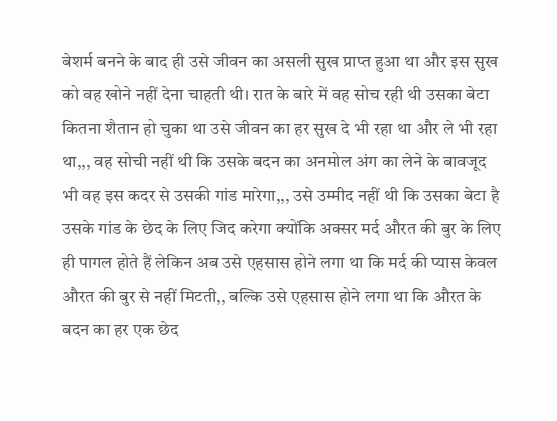बेशर्म बनने के बाद ही उसे जीवन का असली सुख प्राप्त हुआ था और इस सुख को वह खोने नहीं देना चाहती थी। रात के बारे में वह सोच रही थी उसका बेटा कितना शैतान हो चुका था उसे जीवन का हर सुख दे भी रहा था और ले भी रहा था,,, वह सोची नहीं थी कि उसके बदन का अनमोल अंग का लेने के बावजूद भी वह इस कदर से उसकी गांड मारेगा,,, उसे उम्मीद नहीं थी कि उसका बेटा है उसके गांड के छेद के लिए जिद करेगा क्योंकि अक्सर मर्द औरत की बुर के लिए ही पागल होते हैं लेकिन अब उसे एहसास होने लगा था कि मर्द की प्यास केवल औरत की बुर से नहीं मिटती,, बल्कि उसे एहसास होने लगा था कि औरत के बदन का हर एक छेद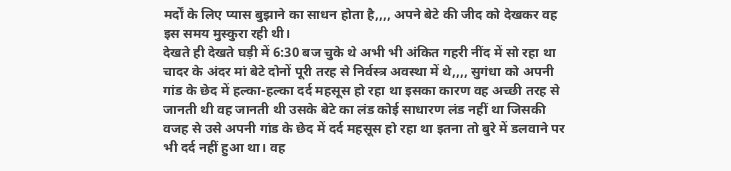मर्दों के लिए प्यास बुझाने का साधन होता है,,,, अपने बेटे की जीद को देखकर वह इस समय मुस्कुरा रही थी।
देखते ही देखते घड़ी में 6:30 बज चुके थे अभी भी अंकित गहरी नींद में सो रहा था चादर के अंदर मां बेटे दोनों पूरी तरह से निर्वस्त्र अवस्था में थे,,,, सुगंधा को अपनी गांड के छेद में हल्का-हल्का दर्द महसूस हो रहा था इसका कारण वह अच्छी तरह से जानती थी वह जानती थी उसके बेटे का लंड कोई साधारण लंड नहीं था जिसकी वजह से उसे अपनी गांड के छेद में दर्द महसूस हो रहा था इतना तो बुरे में डलवाने पर भी दर्द नहीं हुआ था। वह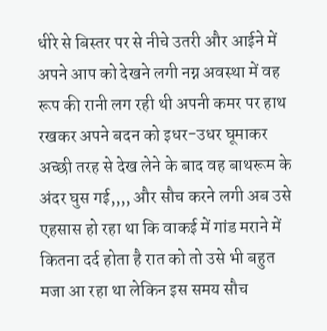धीरे से बिस्तर पर से नीचे उतरी और आईने में अपने आप को देखने लगी नग्न अवस्था में वह रूप की रानी लग रही थी अपनी कमर पर हाथ रखकर अपने बदन को इधर-उधर घूमाकर अच्छी तरह से देख लेने के बाद वह बाथरूम के अंदर घुस गई,,,, और सौच करने लगी अब उसे एहसास हो रहा था कि वाकई में गांड मराने में कितना दर्द होता है रात को तो उसे भी बहुत मजा आ रहा था लेकिन इस समय सौच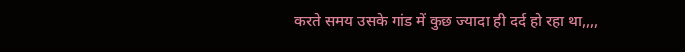करते समय उसके गांड में कुछ ज्यादा ही दर्द हो रहा था,,,,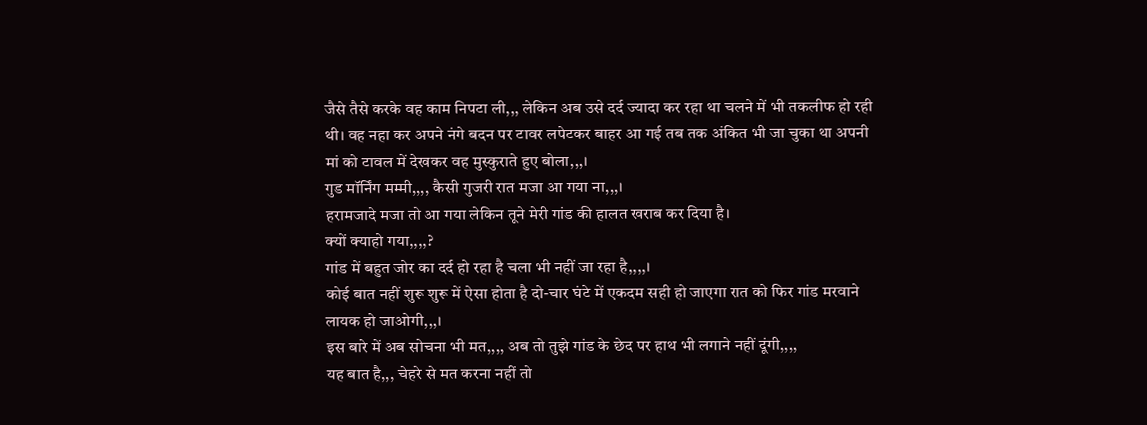जैसे तैसे करके वह काम निपटा ली,,, लेकिन अब उसे दर्द ज्यादा कर रहा था चलने में भी तकलीफ हो रही थी। वह नहा कर अपने नंगे बदन पर टावर लपेटकर बाहर आ गई तब तक अंकित भी जा चुका था अपनी मां को टावल में देखकर वह मुस्कुराते हुए बोला,,,।
गुड मॉर्निंग मम्मी,,,, कैसी गुजरी रात मजा आ गया ना,,,।
हरामजादे मजा तो आ गया लेकिन तूने मेरी गांड की हालत खराब कर दिया है।
क्यों क्याहो गया,,,,?
गांड में बहुत जोर का दर्द हो रहा है चला भी नहीं जा रहा है,,,,।
कोई बात नहीं शुरू शुरू में ऐसा होता है दो-चार घंटे में एकदम सही हो जाएगा रात को फिर गांड मरवाने लायक हो जाओगी,,,।
इस बारे में अब सोचना भी मत,,,, अब तो तुझे गांड के छेद पर हाथ भी लगाने नहीं दूंगी,,,,
यह बात है,,, चेहरे से मत करना नहीं तो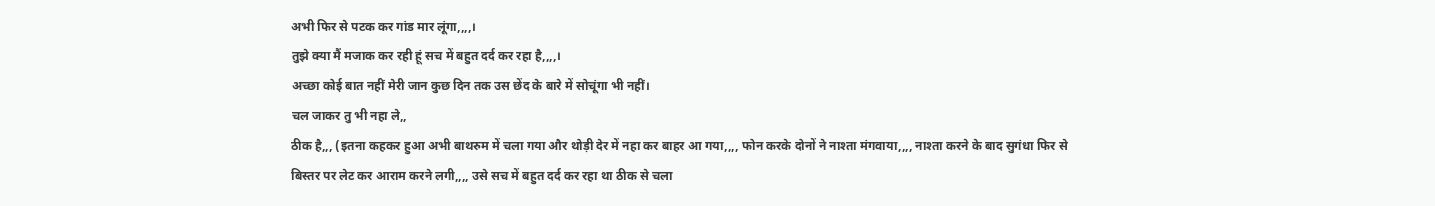अभी फिर से पटक कर गांड मार लूंगा,,,,।
तुझे क्या मैं मजाक कर रही हूं सच में बहुत दर्द कर रहा है,,,,।
अच्छा कोई बात नहीं मेरी जान कुछ दिन तक उस छेंद के बारे में सोचूंगा भी नहीं।
चल जाकर तु भी नहा ले,,
ठीक है,,, (इतना कहकर हुआ अभी बाथरुम में चला गया और थोड़ी देर में नहा कर बाहर आ गया,,,, फोन करके दोनों ने नाश्ता मंगवाया,,,, नाश्ता करने के बाद सुगंधा फिर से बिस्तर पर लेट कर आराम करने लगी,,,, उसे सच में बहुत दर्द कर रहा था ठीक से चला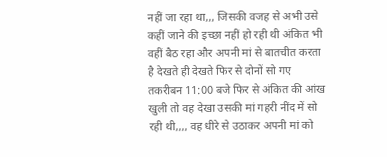नहीं जा रहा था,,, जिसकी वजह से अभी उसे कहीं जाने की इच्छा नहीं हो रही थी अंकित भी वहीं बैठ रहा और अपनी मां से बातचीत करता है देखते ही देखते फिर से दोनों सो गए तकरीबन 11:00 बजे फिर से अंकित की आंख खुली तो वह देखा उसकी मां गहरी नींद में सो रही थी,,,, वह धीरे से उठाकर अपनी मां को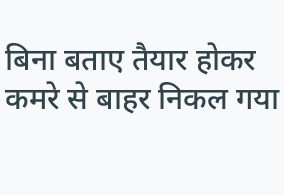बिना बताए तैयार होकर कमरे से बाहर निकल गया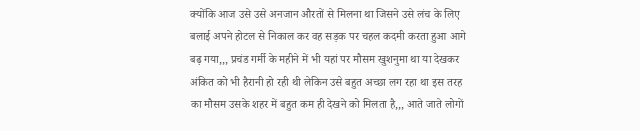क्योंकि आज उसे उसे अनजान औरतों से मिलना था जिसने उसे लंच के लिए बलाई अपने होटल से निकाल कर वह सड़क पर चहल कदमी करता हुआ आगे बढ़ गया,,, प्रचंड गर्मी के महीने में भी यहां पर मौसम खुशनुमा था या देखकर अंकित को भी हैरानी हो रही थी लेकिन उसे बहुत अच्छा लग रहा था इस तरह का मौसम उसके शहर में बहुत कम ही देखने को मिलता है,,, आते जाते लोगों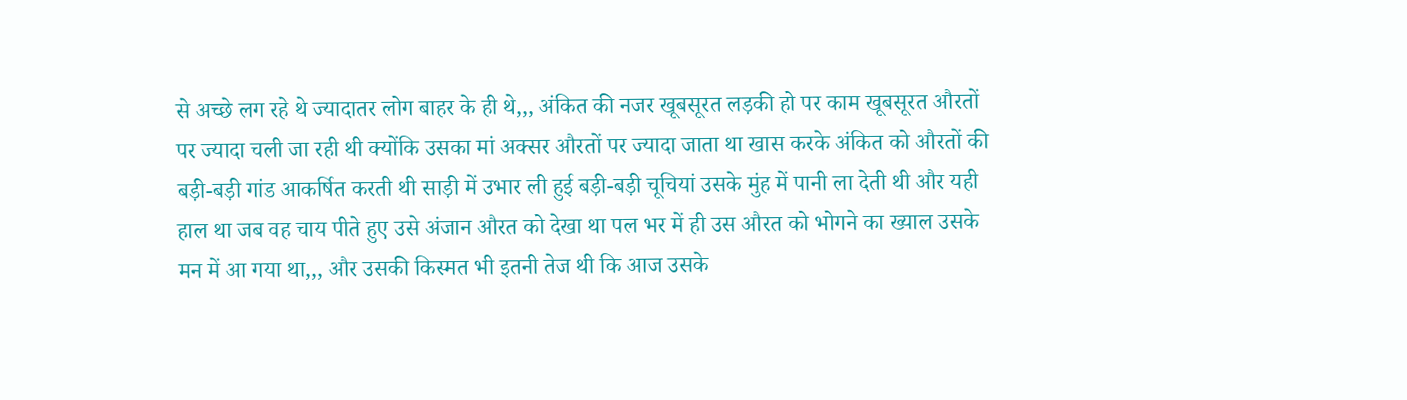से अच्छे लग रहे थे ज्यादातर लोग बाहर के ही थे,,, अंकित की नजर खूबसूरत लड़की हो पर काम खूबसूरत औरतों पर ज्यादा चली जा रही थी क्योंकि उसका मां अक्सर औरतों पर ज्यादा जाता था खास करके अंकित को औरतों की बड़ी-बड़ी गांड आकर्षित करती थी साड़ी में उभार ली हुई बड़ी-बड़ी चूचियां उसके मुंह में पानी ला देती थी और यही हाल था जब वह चाय पीते हुए उसे अंजान औरत को देखा था पल भर में ही उस औरत को भोगने का ख्याल उसके मन में आ गया था,,, और उसकी किस्मत भी इतनी तेज थी कि आज उसके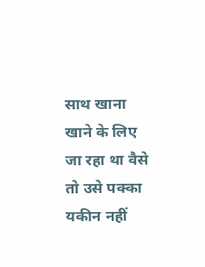साथ खाना खाने के लिए जा रहा था वैसे तो उसे पक्का यकीन नहीं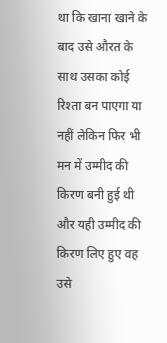था कि खाना खाने के बाद उसे औरत के साथ उसका कोई रिश्ता बन पाएगा या नहीं लेकिन फिर भी मन में उम्मीद की किरण बनी हुई थी और यही उम्मीद की किरण लिए हुए वह उसे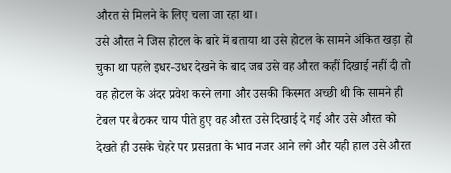औरत से मिलने के लिए चला जा रहा था।
उसे औरत ने जिस होटल के बारे में बताया था उसे होटल के सामने अंकित खड़ा हो चुका था पहले इधर-उधर देखने के बाद जब उसे वह औरत कहीं दिखाई नहीं दी तो वह होटल के अंदर प्रवेश करने लगा और उसकी किस्मत अच्छी थी कि सामने ही टेबल पर बैठकर चाय पीते हुए वह औरत उसे दिखाई दे गई और उसे औरत को देखते ही उसके चेहरे पर प्रसन्नता के भाव नजर आने लगे और यही हाल उसे औरत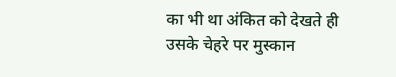का भी था अंकित को देखते ही उसके चेहरे पर मुस्कान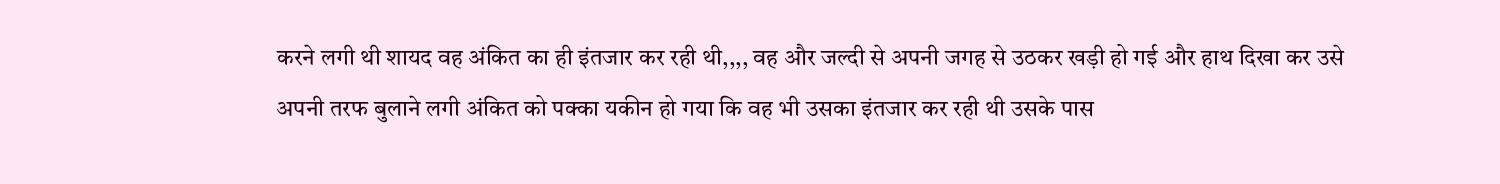करने लगी थी शायद वह अंकित का ही इंतजार कर रही थी,,,, वह और जल्दी से अपनी जगह से उठकर खड़ी हो गई और हाथ दिखा कर उसे अपनी तरफ बुलाने लगी अंकित को पक्का यकीन हो गया कि वह भी उसका इंतजार कर रही थी उसके पास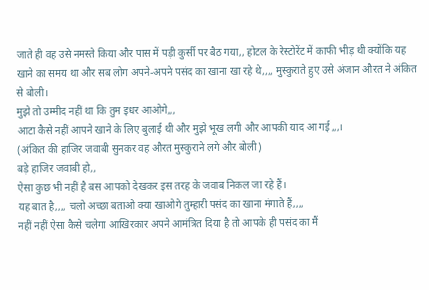जाते ही वह उसे नमस्ते किया और पास में पड़ी कुर्सी पर बैठ गया,, होटल के रेस्टोरेंट में काफी भीड़ थी क्योंकि यह खाने का समय था और सब लोग अपने-अपने पसंद का खाना खा रहे थे,,,, मुस्कुराते हुए उसे अंजान औरत ने अंकित से बोली।
मुझे तो उम्मीद नहीं था कि तुम इधर आओगे,,,
आटा कैसे नहीं आपने खाने के लिए बुलाई थी और मुझे भूख लगी और आपकी याद आ गई,,,।
(अंकित की हाजिर जवाबी सुनकर वह औरत मुस्कुराने लगे और बोली)
बड़े हाजिर जवाबी हो,,
ऐसा कुछ भी नहीं है बस आपको देखकर इस तरह के जवाब निकल जा रहे हैं।
यह बात है,,,, चलो अच्छा बताओ क्या खाओगे तुम्हारी पसंद का खाना मंगाते हैं,,,,
नहीं नहीं ऐसा कैसे चलेगा आखिरकार अपने आमंत्रित दिया है तो आपके ही पसंद का मैं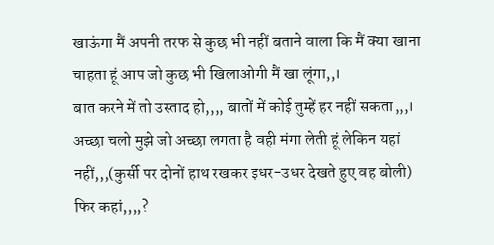खाऊंगा मैं अपनी तरफ से कुछ भी नहीं बताने वाला कि मैं क्या खाना चाहता हूं आप जो कुछ भी खिलाओगी मैं खा लूंगा,,।
बात करने में तो उस्ताद हो,,,, बातों में कोई तुम्हें हर नहीं सकता,,,। अच्छा चलो मुझे जो अच्छा लगता है वही मंगा लेती हूं लेकिन यहां नहीं,,,(कुर्सी पर दोनों हाथ रखकर इधर-उधर देखते हुए वह बोली)
फिर कहां,,,,?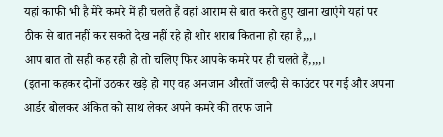यहां काफी भी है मेरे कमरे में ही चलते हैं वहां आराम से बात करते हुए खाना खाएंगे यहां पर ठीक से बात नहीं कर सकते देख नहीं रहे हो शोर शराब कितना हो रहा है,,,।
आप बात तो सही कह रही हो तो चलिए फिर आपके कमरे पर ही चलते हैं,,,,।
(इतना कहकर दोनों उठकर खड़े हो गए वह अनजान औरतों जल्दी से काउंटर पर गई और अपना आर्डर बोलकर अंकित को साथ लेकर अपने कमरे की तरफ जाने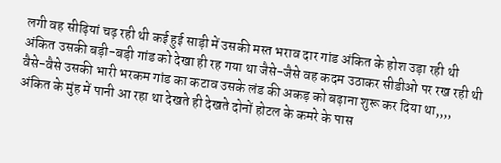लगी वह सीढ़ियां चढ़ रही थी कई हुई साड़ी में उसकी मस्त भराव दार गांड अंकित के होश उड़ा रही थी अंकित उसकी बड़ी-बड़ी गांड को देखा ही रह गया था जैसे-जैसे वह कदम उठाकर सीडीओ पर रख रही थी वैसे-वैसे उसकी भारी भरकम गांड का कटाव उसके लंड की अकड़ को बढ़ाना शुरू कर दिया था,,,, अंकित के मुंह में पानी आ रहा था देखते ही देखते दोनों होटल के कमरे के पास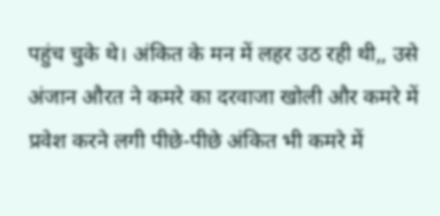पहुंच चुके थे। अंकित के मन में लहर उठ रही थी,, उसे अंजान औरत ने कमरे का दरवाजा खोली और कमरे में प्रवेश करने लगी पीछे-पीछे अंकित भी कमरे में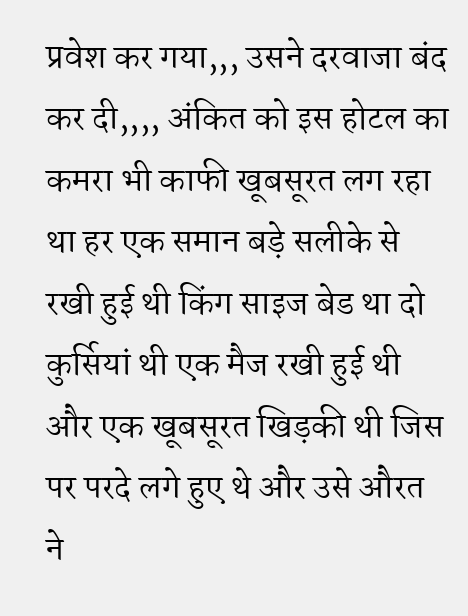प्रवेश कर गया,,, उसने दरवाजा बंद कर दी,,,, अंकित को इस होटल का कमरा भी काफी खूबसूरत लग रहा था हर एक समान बड़े सलीके से रखी हुई थी किंग साइज बेड था दो कुर्सियां थी एक मैज रखी हुई थी और एक खूबसूरत खिड़की थी जिस पर परदे लगे हुए थे और उसे औरत ने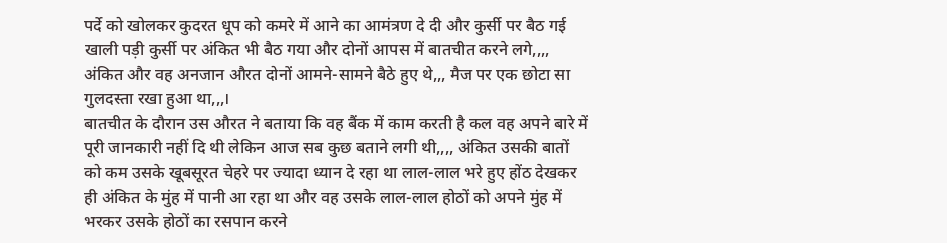पर्दे को खोलकर कुदरत धूप को कमरे में आने का आमंत्रण दे दी और कुर्सी पर बैठ गई खाली पड़ी कुर्सी पर अंकित भी बैठ गया और दोनों आपस में बातचीत करने लगे,,,, अंकित और वह अनजान औरत दोनों आमने-सामने बैठे हुए थे,,, मैज पर एक छोटा सा गुलदस्ता रखा हुआ था,,,।
बातचीत के दौरान उस औरत ने बताया कि वह बैंक में काम करती है कल वह अपने बारे में पूरी जानकारी नहीं दि थी लेकिन आज सब कुछ बताने लगी थी,,,, अंकित उसकी बातों को कम उसके खूबसूरत चेहरे पर ज्यादा ध्यान दे रहा था लाल-लाल भरे हुए होंठ देखकर ही अंकित के मुंह में पानी आ रहा था और वह उसके लाल-लाल होठों को अपने मुंह में भरकर उसके होठों का रसपान करने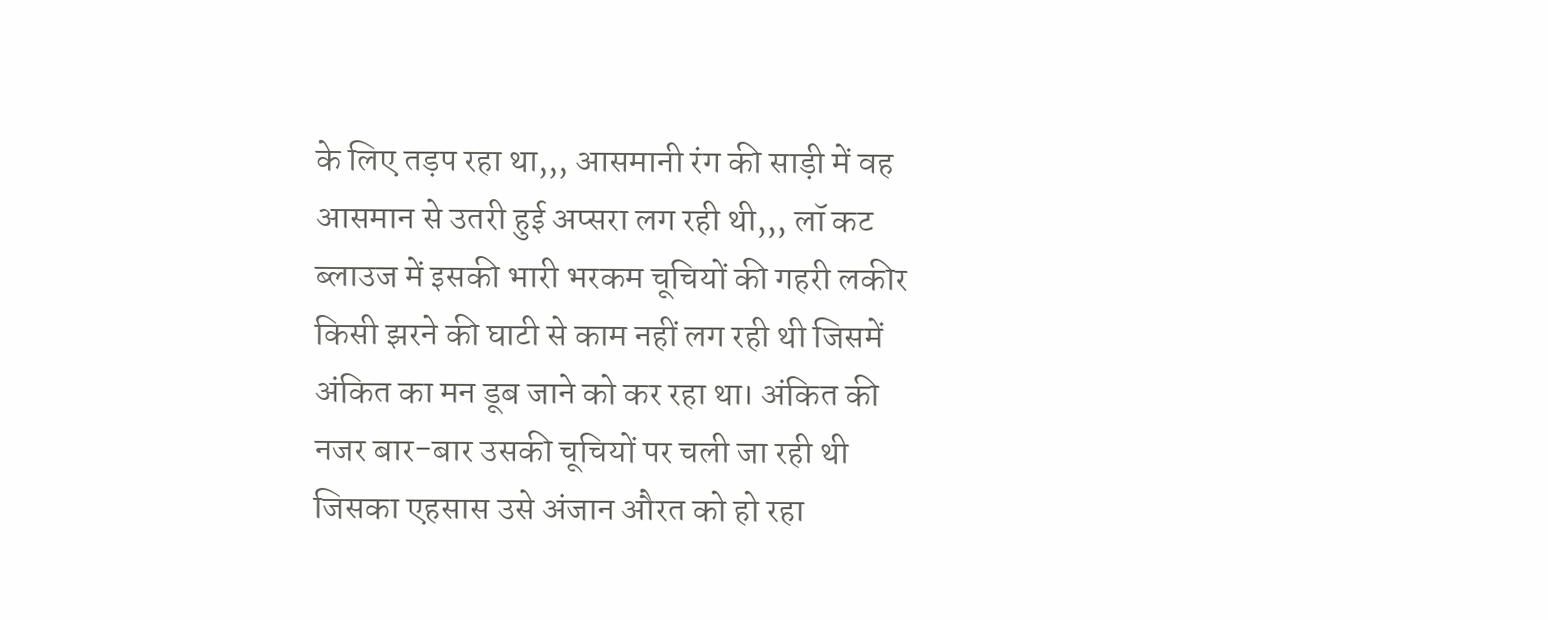के लिए तड़प रहा था,,, आसमानी रंग की साड़ी में वह आसमान से उतरी हुई अप्सरा लग रही थी,,, लॉ कट ब्लाउज में इसकी भारी भरकम चूचियों की गहरी लकीर किसी झरने की घाटी से काम नहीं लग रही थी जिसमें अंकित का मन डूब जाने को कर रहा था। अंकित की नजर बार-बार उसकी चूचियों पर चली जा रही थी जिसका एहसास उसे अंजान औरत को हो रहा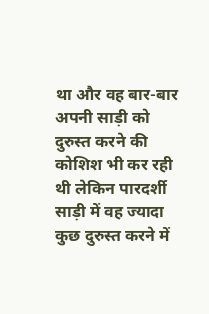था और वह बार-बार अपनी साड़ी को दुरुस्त करने की कोशिश भी कर रही थी लेकिन पारदर्शी साड़ी में वह ज्यादा कुछ दुरुस्त करने में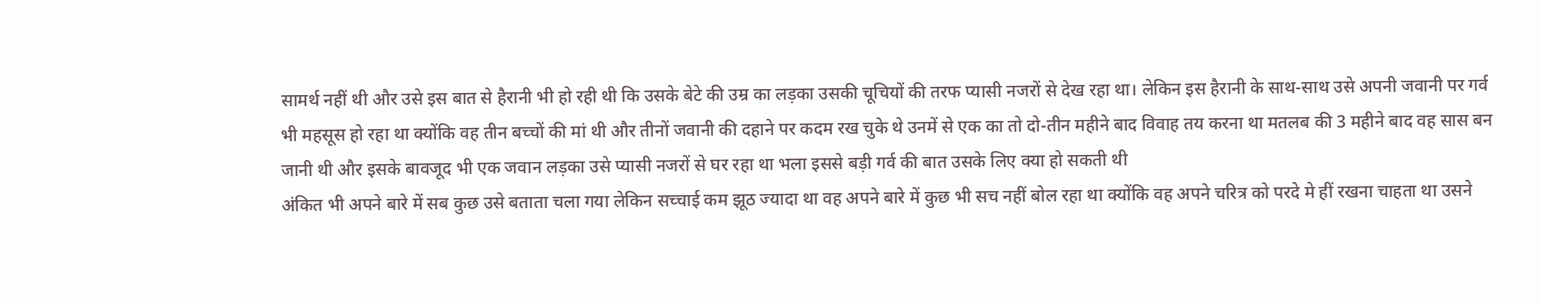सामर्थ नहीं थी और उसे इस बात से हैरानी भी हो रही थी कि उसके बेटे की उम्र का लड़का उसकी चूचियों की तरफ प्यासी नजरों से देख रहा था। लेकिन इस हैरानी के साथ-साथ उसे अपनी जवानी पर गर्व भी महसूस हो रहा था क्योंकि वह तीन बच्चों की मां थी और तीनों जवानी की दहाने पर कदम रख चुके थे उनमें से एक का तो दो-तीन महीने बाद विवाह तय करना था मतलब की 3 महीने बाद वह सास बन जानी थी और इसके बावजूद भी एक जवान लड़का उसे प्यासी नजरों से घर रहा था भला इससे बड़ी गर्व की बात उसके लिए क्या हो सकती थी
अंकित भी अपने बारे में सब कुछ उसे बताता चला गया लेकिन सच्चाई कम झूठ ज्यादा था वह अपने बारे में कुछ भी सच नहीं बोल रहा था क्योंकि वह अपने चरित्र को परदे मे हीं रखना चाहता था उसने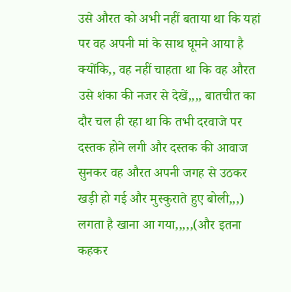उसे औरत को अभी नहीं बताया था कि यहां पर वह अपनी मां के साथ घूमने आया है क्योंकि,, वह नहीं चाहता था कि वह औरत उसे शंका की नजर से देखें,,,, बातचीत का दौर चल ही रहा था कि तभी दरवाजे पर दस्तक होने लगी और दस्तक की आवाज सुनकर वह औरत अपनी जगह से उठकर खड़ी हो गई और मुस्कुराते हुए बोली,,,)
लगता है खाना आ गया,,,,,(और इतना कहकर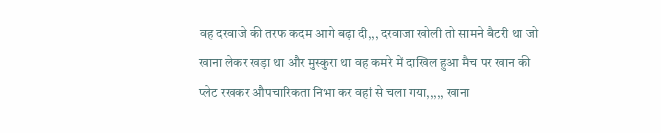वह दरवाजे की तरफ कदम आगे बढ़ा दी,,, दरवाजा खोली तो सामने बैटरी था जो खाना लेकर खड़ा था और मुस्कुरा था वह कमरे में दाखिल हुआ मैच पर खान की प्लेट रखकर औपचारिकता निभा कर वहां से चला गया,,,,, खाना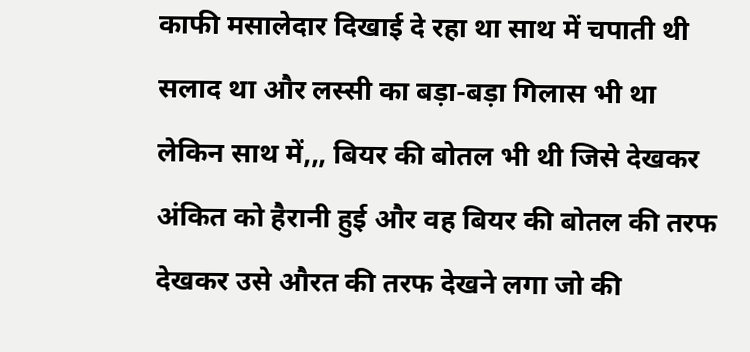काफी मसालेदार दिखाई दे रहा था साथ में चपाती थी सलाद था और लस्सी का बड़ा-बड़ा गिलास भी था लेकिन साथ में,,, बियर की बोतल भी थी जिसे देखकर अंकित को हैरानी हुई और वह बियर की बोतल की तरफ देखकर उसे औरत की तरफ देखने लगा जो की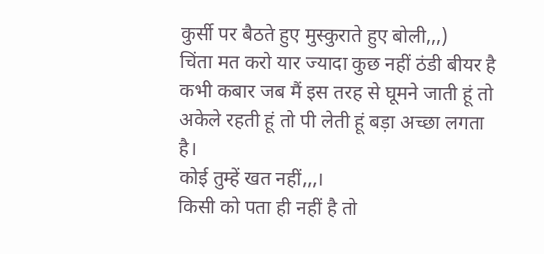कुर्सी पर बैठते हुए मुस्कुराते हुए बोली,,,)
चिंता मत करो यार ज्यादा कुछ नहीं ठंडी बीयर है कभी कबार जब मैं इस तरह से घूमने जाती हूं तो अकेले रहती हूं तो पी लेती हूं बड़ा अच्छा लगता है।
कोई तुम्हें खत नहीं,,,।
किसी को पता ही नहीं है तो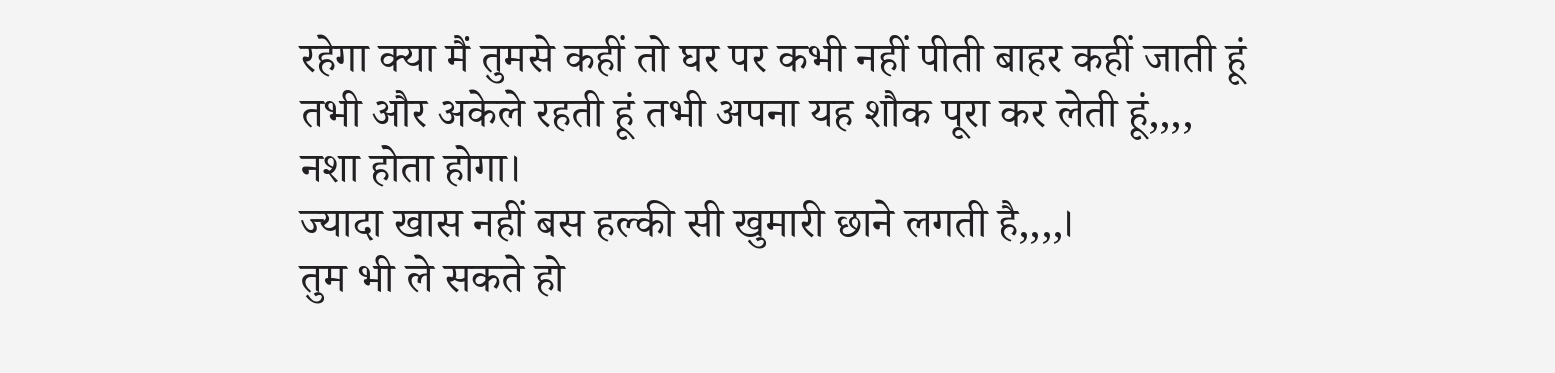रहेगा क्या मैं तुमसे कहीं तो घर पर कभी नहीं पीती बाहर कहीं जाती हूं तभी और अकेले रहती हूं तभी अपना यह शौक पूरा कर लेती हूं,,,,
नशा होता होगा।
ज्यादा खास नहीं बस हल्की सी खुमारी छाने लगती है,,,,।
तुम भी ले सकते हो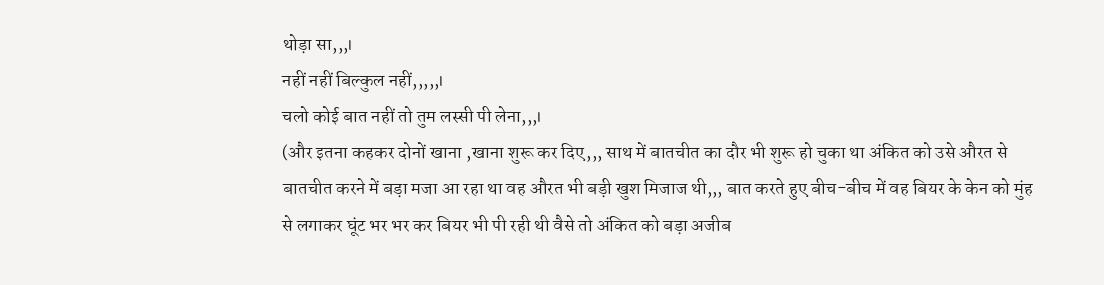थोड़ा सा,,,।
नहीं नहीं बिल्कुल नहीं,,,,,।
चलो कोई बात नहीं तो तुम लस्सी पी लेना,,,।
(और इतना कहकर दोनों खाना ,खाना शुरू कर दिए,,, साथ में बातचीत का दौर भी शुरू हो चुका था अंकित को उसे औरत से बातचीत करने में बड़ा मजा आ रहा था वह औरत भी बड़ी खुश मिजाज थी,,, बात करते हुए बीच-बीच में वह बियर के केन को मुंह से लगाकर घूंट भर भर कर बियर भी पी रही थी वैसे तो अंकित को बड़ा अजीब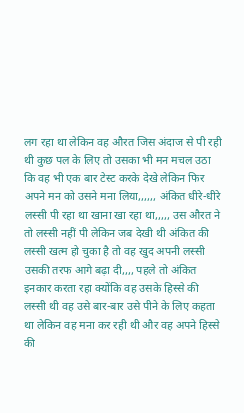लग रहा था लेकिन वह औरत जिस अंदाज से पी रही थी कुछ पल के लिए तो उसका भी मन मचल उठा कि वह भी एक बार टेस्ट करके देखे लेकिन फिर अपने मन को उसने मना लिया,,,,,, अंकित धीरे-धीरे लस्सी पी रहा था खाना खा रहा था,,,,, उस औरत ने तो लस्सी नहीं पी लेकिन जब देखी थी अंकित की लस्सी खत्म हो चुका है तो वह खुद अपनी लस्सी उसकी तरफ आगे बढ़ा दी,,,, पहले तो अंकित इनकार करता रहा क्योंकि वह उसके हिस्से की लस्सी थी वह उसे बार-बार उसे पीने के लिए कहता था लेकिन वह मना कर रही थी और वह अपने हिस्से की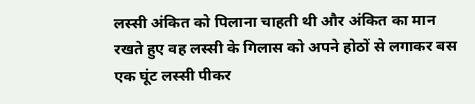लस्सी अंकित को पिलाना चाहती थी और अंकित का मान रखते हुए वह लस्सी के गिलास को अपने होठों से लगाकर बस एक घूंट लस्सी पीकर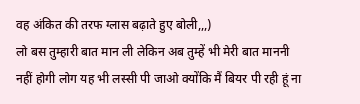वह अंकित की तरफ ग्लास बढ़ाते हुए बोली,,,)
लो बस तुम्हारी बात मान ली लेकिन अब तुम्हें भी मेरी बात माननी नहीं होगी लोग यह भी लस्सी पी जाओ क्योंकि मैं बियर पी रही हूं ना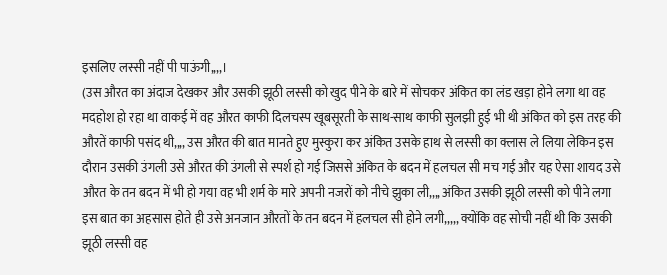इसलिए लस्सी नहीं पी पाऊंगी,,,,।
(उस औरत का अंदाज देखकर और उसकी झूठी लस्सी को खुद पीने के बारे में सोचकर अंकित का लंड खड़ा होने लगा था वह मदहोश हो रहा था वाकई में वह औरत काफी दिलचस्प खूबसूरती के साथ-साथ काफी सुलझी हुई भी थी अंकित को इस तरह की औरतें काफी पसंद थी,,,, उस औरत की बात मानते हुए मुस्कुरा कर अंकित उसके हाथ से लस्सी का क्लास ले लिया लेकिन इस दौरान उसकी उंगली उसे औरत की उंगली से स्पर्श हो गई जिससे अंकित के बदन में हलचल सी मच गई और यह ऐसा शायद उसे औरत के तन बदन में भी हो गया वह भी शर्म के मारे अपनी नजरों को नीचे झुका ली,,,, अंकित उसकी झूठी लस्सी को पीने लगा इस बात का अहसास होते ही उसे अनजान औरतों के तन बदन में हलचल सी होने लगी,,,,, क्योंकि वह सोची नहीं थी कि उसकी झूठी लस्सी वह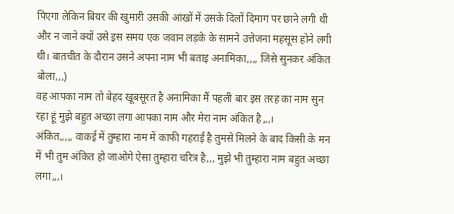पिएगा लेकिन बियर की खुमारी उसकी आंखों में उसके दिलों दिमाग पर छाने लगी थी और न जाने क्यों उसे इस समय एक जवान लड़के के सामने उत्तेजना महसूस होने लगी थी। बातचीत के दौरान उसने अपना नाम भी बताइ अनामिका,,,, जिसे सुनकर अंकित बोला,,,)
वह आपका नाम तो बेहद खूबसूरत है अनामिका मैं पहली बार इस तरह का नाम सुन रहा हूं मुझे बहुत अच्छा लगा आपका नाम और मेरा नाम अंकित है,,,।
अंकित,,,,, वाकई में तुम्हारा नाम में काफी गहराई है तुमसे मिलने के बाद किसी के मन में भी तुम अंकित हो जाओगे ऐसा तुम्हारा चरित्र है,,, मुझे भी तुम्हारा नाम बहुत अच्छा लगा,,,।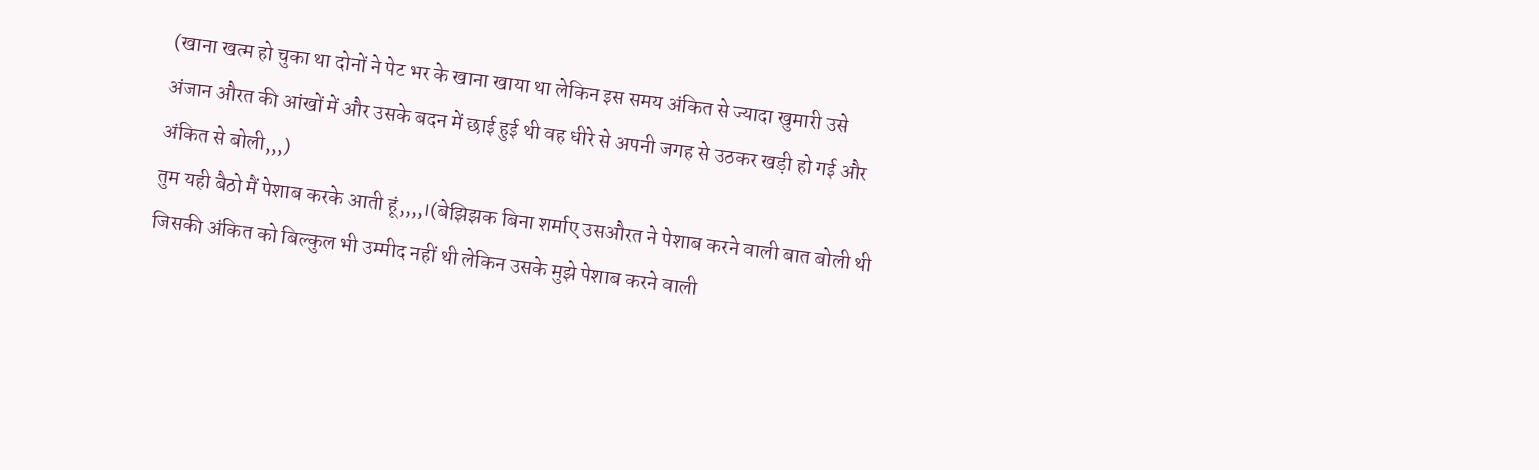(खाना खत्म हो चुका था दोनों ने पेट भर के खाना खाया था लेकिन इस समय अंकित से ज्यादा खुमारी उसे अंजान औरत की आंखों में और उसके बदन में छाई हुई थी वह धीरे से अपनी जगह से उठकर खड़ी हो गई और अंकित से बोली,,,)
तुम यही बैठो मैं पेशाब करके आती हूं,,,,।(बेझिझक बिना शर्माए उसऔरत ने पेशाब करने वाली बात बोली थी जिसकी अंकित को बिल्कुल भी उम्मीद नहीं थी लेकिन उसके मुझे पेशाब करने वाली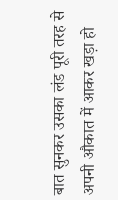बात सुनकर उसका लंड पूरी तरह से अपनी औकात में आकर खड़ा हो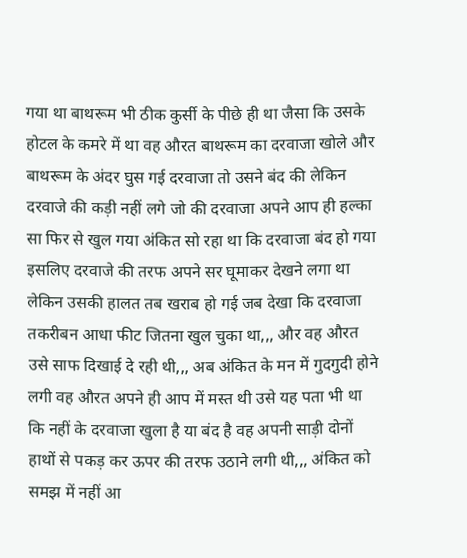गया था बाथरूम भी ठीक कुर्सी के पीछे ही था जैसा कि उसके होटल के कमरे में था वह औरत बाथरूम का दरवाजा खोले और बाथरूम के अंदर घुस गई दरवाजा तो उसने बंद की लेकिन दरवाजे की कड़ी नहीं लगे जो की दरवाजा अपने आप ही हल्का सा फिर से खुल गया अंकित सो रहा था कि दरवाजा बंद हो गया इसलिए दरवाजे की तरफ अपने सर घूमाकर देखने लगा था लेकिन उसकी हालत तब खराब हो गई जब देखा कि दरवाजा तकरीबन आधा फीट जितना खुल चुका था,,, और वह औरत उसे साफ दिखाई दे रही थी,,, अब अंकित के मन में गुदगुदी होने लगी वह औरत अपने ही आप में मस्त थी उसे यह पता भी था कि नहीं के दरवाजा खुला है या बंद है वह अपनी साड़ी दोनों हाथों से पकड़ कर ऊपर की तरफ उठाने लगी थी,,, अंकित को समझ में नहीं आ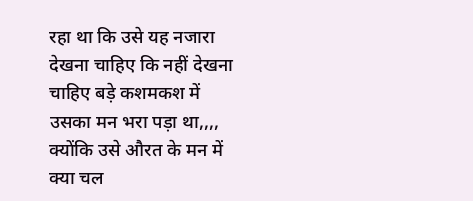रहा था कि उसे यह नजारा देखना चाहिए कि नहीं देखना चाहिए बड़े कशमकश में उसका मन भरा पड़ा था,,,, क्योंकि उसे औरत के मन में क्या चल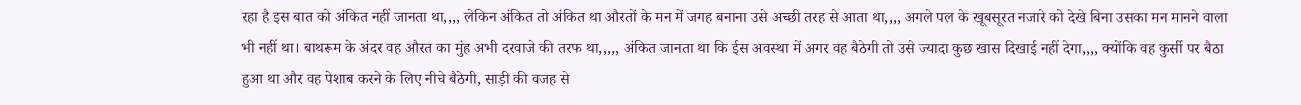रहा है इस बात को अंकित नहीं जानता था,,,, लेकिन अंकित तो अंकित था औरतों के मन में जगह बनाना उसे अच्छी तरह से आता था,,,, अगले पल के खूबसूरत नजारे को देखे बिना उसका मन मानने वाला भी नहीं था। बाथरूम के अंदर वह औरत का मुंह अभी दरवाजे की तरफ था,,,,, अंकित जानता था कि ईस अवस्था में अगर वह बैठेगी तो उसे ज्यादा कुछ खास दिखाई नहीं देगा,,,, क्योंकि वह कुर्सी पर बैठा हुआ था और वह पेशाब करने के लिए नीचे बैठेगी, साड़ी की वजह से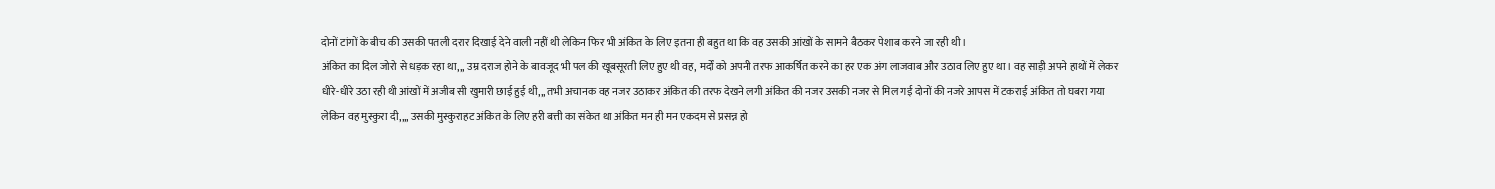दोनों टांगों के बीच की उसकी पतली दरार दिखाई देने वाली नहीं थी लेकिन फिर भी अंकित के लिए इतना ही बहुत था कि वह उसकी आंखों के सामने बैठकर पेशाब करने जा रही थी।
अंकित का दिल जोरो से धड़क रहा था,,, उम्र दराज होने के बावजूद भी पल की खूबसूरती लिए हुए थी वह, मर्दों को अपनी तरफ आकर्षित करने का हर एक अंग लाजवाब और उठाव लिए हुए था। वह साड़ी अपने हाथों में लेकर धीरे-धीरे उठा रही थी आंखों में अजीब सी खुमारी छाई हुई थी,,, तभी अचानक वह नजर उठाकर अंकित की तरफ देखने लगी अंकित की नजर उसकी नजर से मिल गई दोनों की नजरे आपस में टकराई अंकित तो घबरा गया लेकिन वह मुस्कुरा दी,,,, उसकी मुस्कुराहट अंकित के लिए हरी बत्ती का संकेत था अंकित मन ही मन एकदम से प्रसन्न हो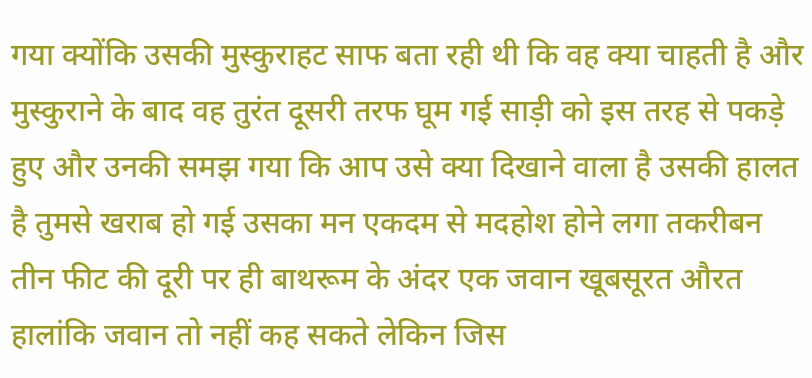गया क्योंकि उसकी मुस्कुराहट साफ बता रही थी कि वह क्या चाहती है और मुस्कुराने के बाद वह तुरंत दूसरी तरफ घूम गई साड़ी को इस तरह से पकड़े हुए और उनकी समझ गया कि आप उसे क्या दिखाने वाला है उसकी हालत है तुमसे खराब हो गई उसका मन एकदम से मदहोश होने लगा तकरीबन तीन फीट की दूरी पर ही बाथरूम के अंदर एक जवान खूबसूरत औरत हालांकि जवान तो नहीं कह सकते लेकिन जिस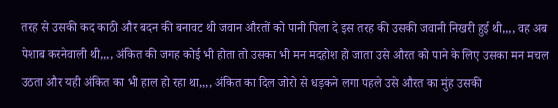तरह से उसकी कद काठी और बदन की बनावट थी जवान औरतों को पानी पिला दे इस तरह की उसकी जवानी निखरी हुई थी,,,, वह अब पेशाब करनेवाली थी,,,, अंकित की जगह कोई भी होता तो उसका भी मन मदहोश हो जाता उसे औरत को पाने के लिए उसका मन मचल उठता और यही अंकित का भी हाल हो रहा था,,,, अंकित का दिल जोरो से धड़कने लगा पहले उसे औरत का मुंह उसकी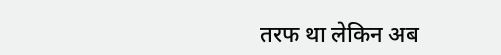तरफ था लेकिन अब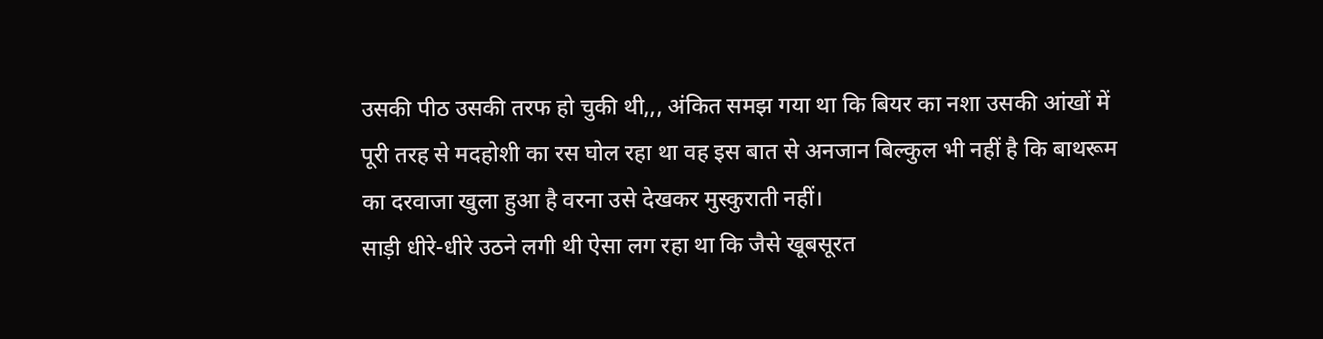उसकी पीठ उसकी तरफ हो चुकी थी,,, अंकित समझ गया था कि बियर का नशा उसकी आंखों में पूरी तरह से मदहोशी का रस घोल रहा था वह इस बात से अनजान बिल्कुल भी नहीं है कि बाथरूम का दरवाजा खुला हुआ है वरना उसे देखकर मुस्कुराती नहीं।
साड़ी धीरे-धीरे उठने लगी थी ऐसा लग रहा था कि जैसे खूबसूरत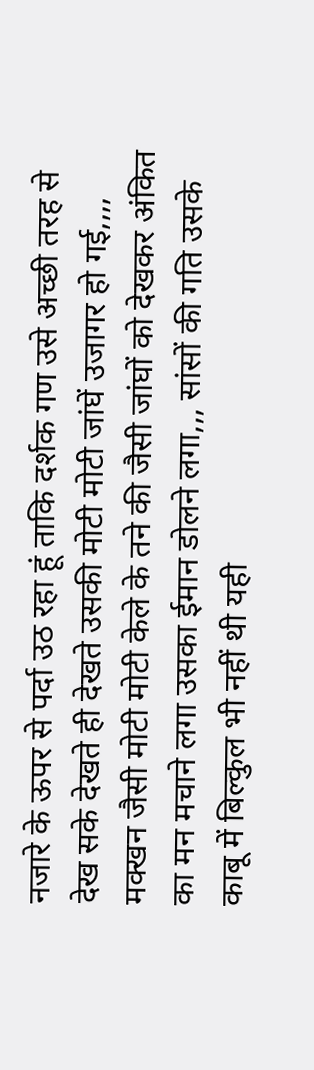नजारे के ऊपर से पर्दा उठ रहा हूं ताकि दर्शक गण उसे अच्छी तरह से देख सके देखते ही देखते उसकी मोटी मोटी जांघें उजागर हो गई,,,, मक्खन जैसी मोटी मोटी केले के तने की जैसी जांघों को देखकर अंकित का मन मचाने लगा उसका ईमान डोलने लगा,,, सांसों की गति उसके काबू में बिल्कुल भी नहीं थी यही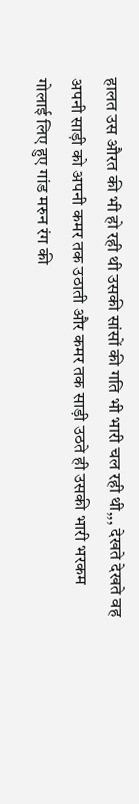हालत उस औरत की भी हो रही थी उसकी सांसों की गति भी भारी चल रही थी,,, देखते देखते वह अपनी साड़ी को अपनी कमर तक उठाती और कमर तक साड़ी उठते ही उसकी भारी भरकम गोलाई लिए हुए गांड मरुन रंग की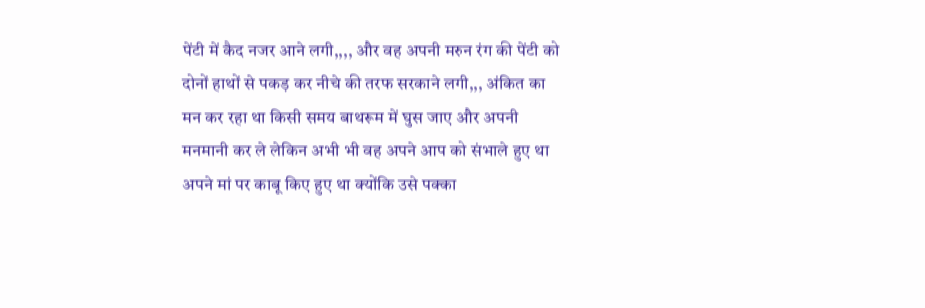पेंटी में कैद नजर आने लगी,,,, और वह अपनी मरुन रंग की पेंटी को दोनों हाथों से पकड़ कर नीचे की तरफ सरकाने लगी,,, अंकित का मन कर रहा था किसी समय बाथरूम में घुस जाए और अपनी मनमानी कर ले लेकिन अभी भी वह अपने आप को संभाले हुए था अपने मां पर काबू किए हुए था क्योंकि उसे पक्का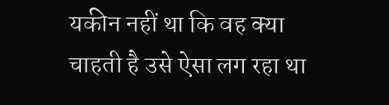यकीन नहीं था कि वह क्या चाहती है उसे ऐसा लग रहा था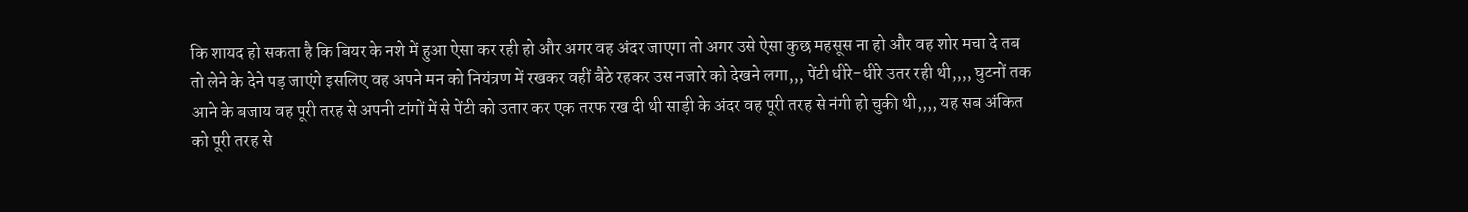कि शायद हो सकता है कि बियर के नशे में हुआ ऐसा कर रही हो और अगर वह अंदर जाएगा तो अगर उसे ऐसा कुछ महसूस ना हो और वह शोर मचा दे तब तो लेने के देने पड़ जाएंगे इसलिए वह अपने मन को नियंत्रण में रखकर वहीं बैठे रहकर उस नजारे को देखने लगा,,, पेंटी धीरे-धीरे उतर रही थी,,,, घुटनों तक आने के बजाय वह पूरी तरह से अपनी टांगों में से पेंटी को उतार कर एक तरफ रख दी थी साड़ी के अंदर वह पूरी तरह से नंगी हो चुकी थी,,,, यह सब अंकित को पूरी तरह से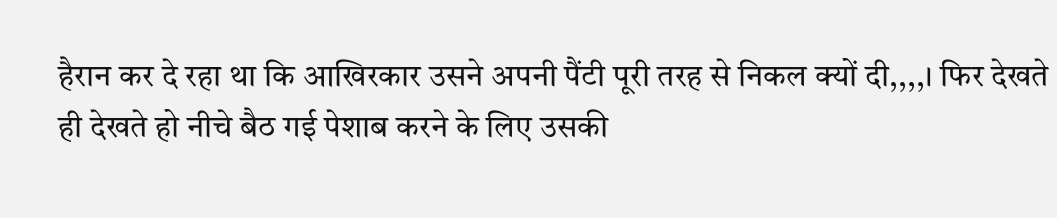हैरान कर दे रहा था कि आखिरकार उसने अपनी पैंटी पूरी तरह से निकल क्यों दी,,,,। फिर देखते ही देखते हो नीचे बैठ गई पेशाब करने के लिए उसकी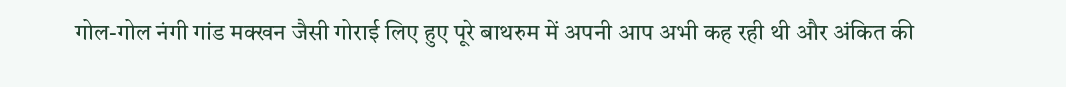गोल-गोल नंगी गांड मक्खन जैसी गोराई लिए हुए पूरे बाथरुम में अपनी आप अभी कह रही थी और अंकित की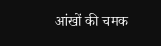आंखों की चमक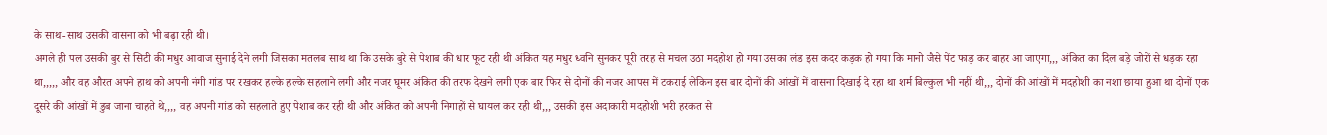के साथ-साथ उसकी वासना को भी बढ़ा रही थी।
अगले ही पल उसकी बुर से सिटी की मधुर आवाज सुनाई देने लगी जिसका मतलब साथ था कि उसके बुरे से पेशाब की धार फूट रही थी अंकित यह मधुर ध्वनि सुनकर पूरी तरह से मचल उठा मदहोश हो गया उसका लंड इस कदर कड़क हो गया कि मानो जैसे पेंट फाड़ कर बाहर आ जाएगा,,, अंकित का दिल बड़े जोरों से धड़क रहा था,,,,, और वह औरत अपने हाथ को अपनी नंगी गांड पर रखकर हल्के हल्के सहलाने लगी और नजर घूमर अंकित की तरफ देखने लगी एक बार फिर से दोनों की नजर आपस में टकराई लेकिन इस बार दोनों की आंखों में वासना दिखाई दे रहा था शर्म बिल्कुल भी नहीं थी,,, दोनों की आंखों में मदहोशी का नशा छाया हुआ था दोनों एक दूसरे की आंखों में डुब जाना चाहते थे,,,, वह अपनी गांड को सहलाते हुए पेशाब कर रही थी और अंकित को अपनी निगाहों से घायल कर रही थी,,, उसकी इस अदाकारी मदहोशी भरी हरकत से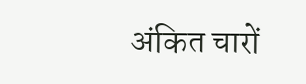अंकित चारों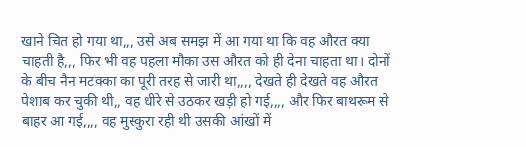खाने चित हो गया था,,, उसे अब समझ में आ गया था कि वह औरत क्या चाहती है,,, फिर भी वह पहला मौका उस औरत को ही देना चाहता था। दोनों के बीच नैन मटक्का का पूरी तरह से जारी था,,,, देखते ही देखते वह औरत पेशाब कर चुकी थी,, वह धीरे से उठकर खड़ी हो गई,,,, और फिर बाथरूम से बाहर आ गई,,,, वह मुस्कुरा रही थी उसकी आंखों में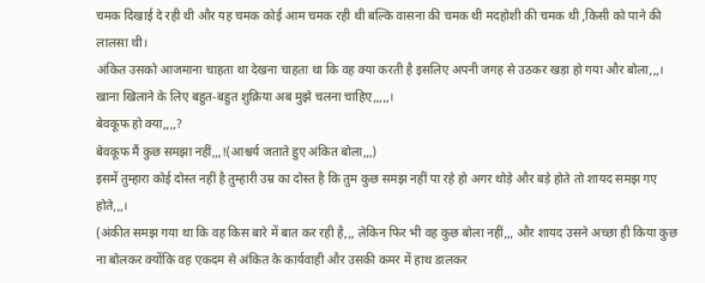चमक दिखाई दे रही थी और यह चमक कोई आम चमक रही थी बल्कि वासना की चमक थी मदहोशी की चमक थी ,किसी को पाने की लालसा थी।
अंकित उसको आजमाना चाहता था देखना चाहता था कि वह क्या करती है इसलिए अपनी जगह से उठकर खड़ा हो गया और बोला,,,।
खाना खिलाने के लिए बहुत-बहुत शुक्रिया अब मुझे चलना चाहिए,,,,,।
बेवकूफ हो क्या,,,,?
बेवकूफ मैं कुछ समझा नहीं,,,!(आश्चर्य जताते हुए अंकित बोला,,,)
इसमें तुम्हारा कोई दोस्त नहीं है तुम्हारी उम्र का दोस्त है कि तुम कुछ समझ नहीं पा रहे हो अगर थोड़े और बड़े होते तो शायद समझ गए होते,,,।
(अंकीत समझ गया था कि वह किस बारे में बात कर रही है,,, लेकिन फिर भी वह कुछ बोला नहीं,,, और शायद उसने अच्छा ही किया कुछ ना बोलकर क्योंकि वह एकदम से अंकित के कार्यवाही और उसकी कमर में हाथ डालकर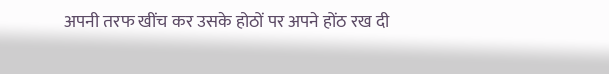अपनी तरफ खींच कर उसके होठों पर अपने होंठ रख दी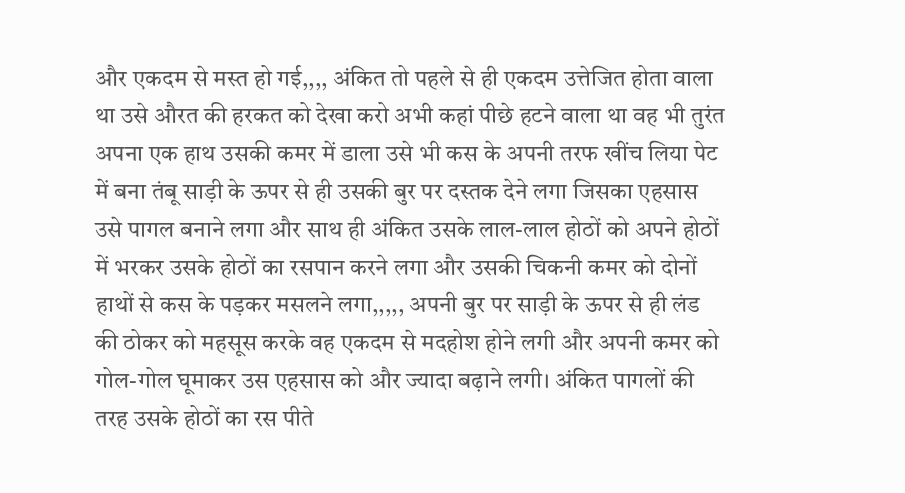और एकदम से मस्त हो गई,,,, अंकित तो पहले से ही एकदम उत्तेजित होता वाला था उसे औरत की हरकत को देखा करो अभी कहां पीछे हटने वाला था वह भी तुरंत अपना एक हाथ उसकी कमर में डाला उसे भी कस के अपनी तरफ खींच लिया पेट में बना तंबू साड़ी के ऊपर से ही उसकी बुर पर दस्तक देने लगा जिसका एहसास उसे पागल बनाने लगा और साथ ही अंकित उसके लाल-लाल होठों को अपने होठों में भरकर उसके होठों का रसपान करने लगा और उसकी चिकनी कमर को दोनों हाथों से कस के पड़कर मसलने लगा,,,,, अपनी बुर पर साड़ी के ऊपर से ही लंड की ठोकर को महसूस करके वह एकदम से मदहोश होने लगी और अपनी कमर को गोल-गोल घूमाकर उस एहसास को और ज्यादा बढ़ाने लगी। अंकित पागलों की तरह उसके होठों का रस पीते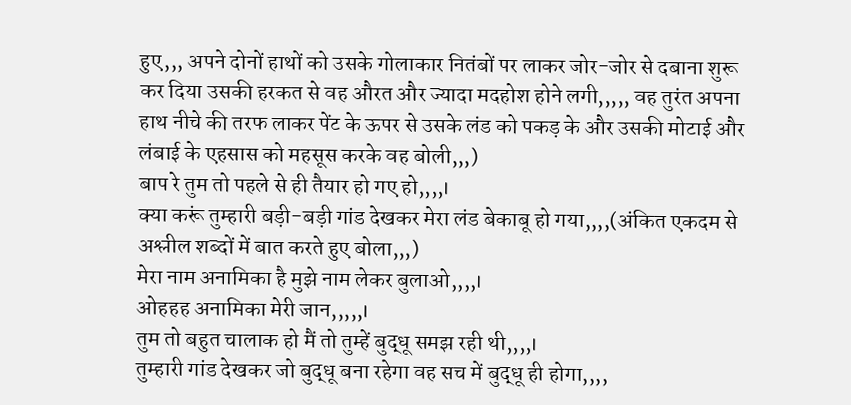हुए,,, अपने दोनों हाथों को उसके गोलाकार नितंबों पर लाकर जोर-जोर से दबाना शुरू कर दिया उसकी हरकत से वह औरत और ज्यादा मदहोश होने लगी,,,,, वह तुरंत अपना हाथ नीचे की तरफ लाकर पेंट के ऊपर से उसके लंड को पकड़ के और उसकी मोटाई और लंबाई के एहसास को महसूस करके वह बोली,,,)
बाप रे तुम तो पहले से ही तैयार हो गए हो,,,,।
क्या करूं तुम्हारी बड़ी-बड़ी गांड देखकर मेरा लंड बेकाबू हो गया,,,,(अंकित एकदम से अश्लील शब्दों में बात करते हुए बोला,,,)
मेरा नाम अनामिका है मुझे नाम लेकर बुलाओ,,,,।
ओहहह अनामिका मेरी जान,,,,,।
तुम तो बहुत चालाक हो मैं तो तुम्हें बुद्धू समझ रही थी,,,,।
तुम्हारी गांड देखकर जो बुद्धू बना रहेगा वह सच में बुद्धू ही होगा,,,,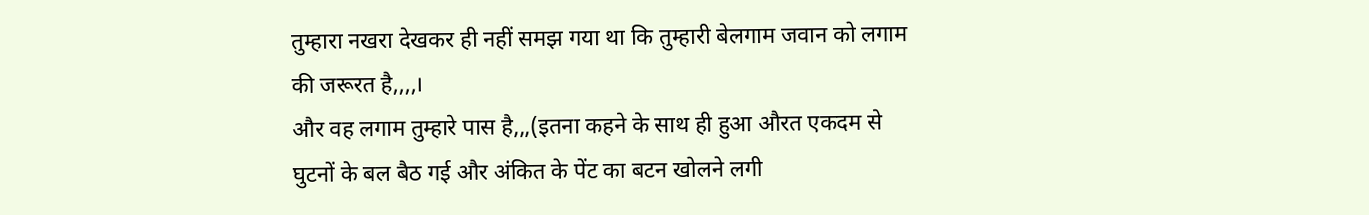तुम्हारा नखरा देखकर ही नहीं समझ गया था कि तुम्हारी बेलगाम जवान को लगाम की जरूरत है,,,,।
और वह लगाम तुम्हारे पास है,,,(इतना कहने के साथ ही हुआ औरत एकदम से घुटनों के बल बैठ गई और अंकित के पेंट का बटन खोलने लगी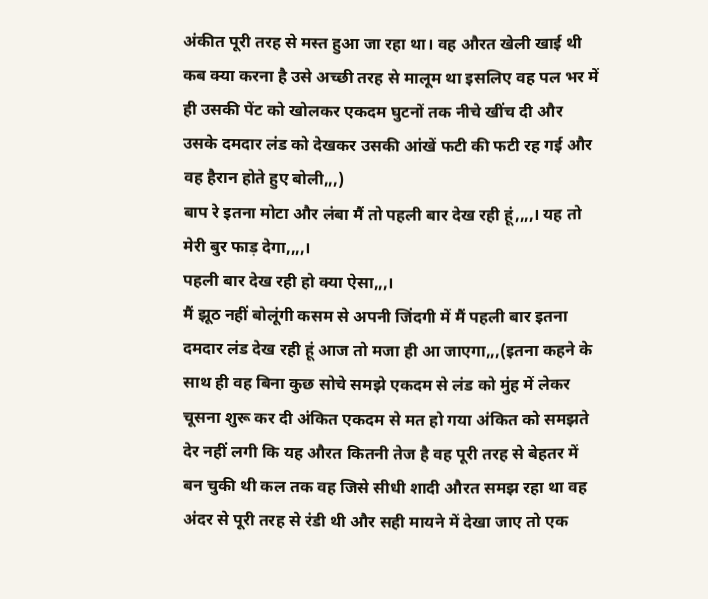अंकीत पूरी तरह से मस्त हुआ जा रहा था। वह औरत खेली खाई थी कब क्या करना है उसे अच्छी तरह से मालूम था इसलिए वह पल भर में ही उसकी पेंट को खोलकर एकदम घुटनों तक नीचे खींच दी और उसके दमदार लंड को देखकर उसकी आंखें फटी की फटी रह गई और वह हैरान होते हुए बोली,,,)
बाप रे इतना मोटा और लंबा मैं तो पहली बार देख रही हूं,,,,। यह तो मेरी बुर फाड़ देगा,,,,।
पहली बार देख रही हो क्या ऐसा,,,।
मैं झूठ नहीं बोलूंगी कसम से अपनी जिंदगी में मैं पहली बार इतना दमदार लंड देख रही हूं आज तो मजा ही आ जाएगा,,,(इतना कहने के साथ ही वह बिना कुछ सोचे समझे एकदम से लंड को मुंह में लेकर चूसना शुरू कर दी अंकित एकदम से मत हो गया अंकित को समझते देर नहीं लगी कि यह औरत कितनी तेज है वह पूरी तरह से बेहतर में बन चुकी थी कल तक वह जिसे सीधी शादी औरत समझ रहा था वह अंदर से पूरी तरह से रंडी थी और सही मायने में देखा जाए तो एक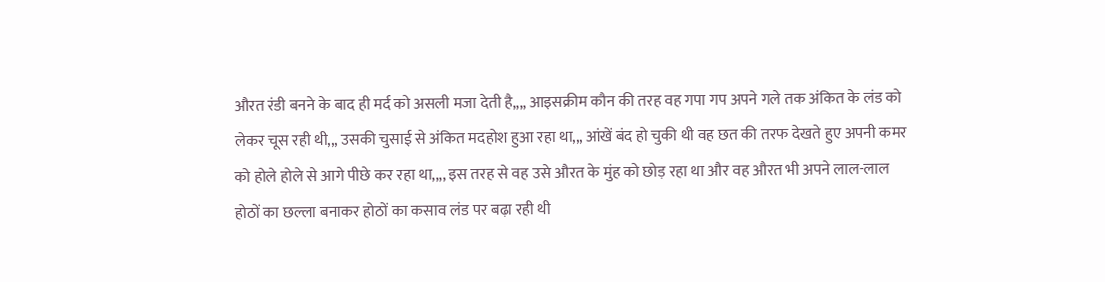औरत रंडी बनने के बाद ही मर्द को असली मजा देती है,,,, आइसक्रीम कौन की तरह वह गपा गप अपने गले तक अंकित के लंड को लेकर चूस रही थी,,, उसकी चुसाई से अंकित मदहोश हुआ रहा था,,, आंखें बंद हो चुकी थी वह छत की तरफ देखते हुए अपनी कमर को होले होले से आगे पीछे कर रहा था,,,, इस तरह से वह उसे औरत के मुंह को छोड़ रहा था और वह औरत भी अपने लाल-लाल होठों का छल्ला बनाकर होठों का कसाव लंड पर बढ़ा रही थी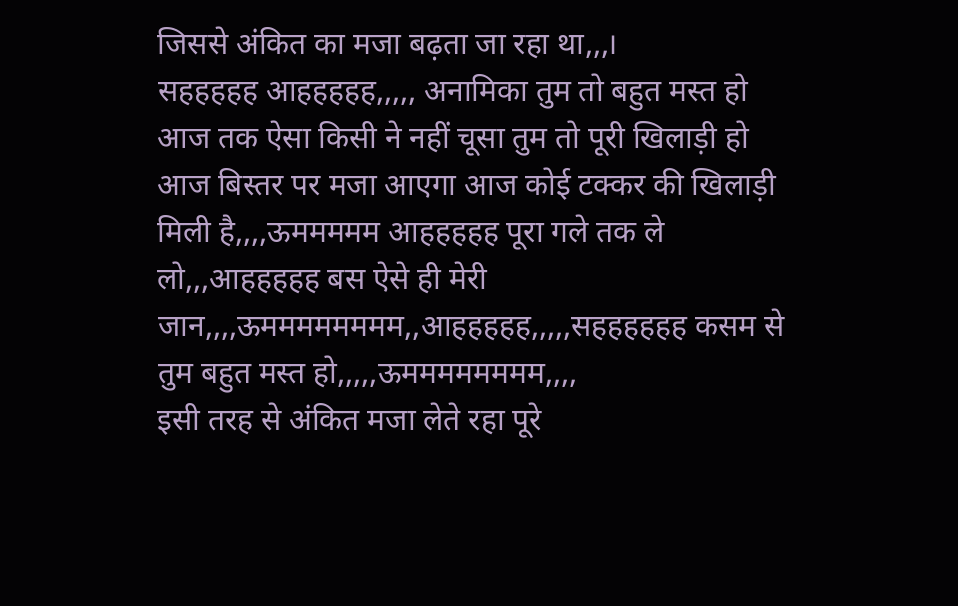जिससे अंकित का मजा बढ़ता जा रहा था,,,।
सहहहहह आहहहहह,,,,, अनामिका तुम तो बहुत मस्त हो आज तक ऐसा किसी ने नहीं चूसा तुम तो पूरी खिलाड़ी हो आज बिस्तर पर मजा आएगा आज कोई टक्कर की खिलाड़ी मिली है,,,,ऊममममम आहहहहह पूरा गले तक ले लो,,,आहहहहह बस ऐसे ही मेरी जान,,,,ऊमममममममम,,आहहहहह,,,,,सहहहहहह कसम से तुम बहुत मस्त हो,,,,,ऊमममममममम,,,,
इसी तरह से अंकित मजा लेते रहा पूरे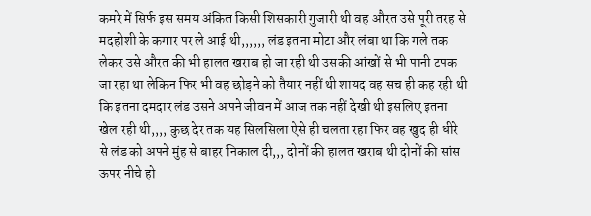कमरे में सिर्फ इस समय अंकित किसी शिसकारी गुजारी थी वह औरत उसे पूरी तरह से मदहोशी के कगार पर ले आई थी,,,,,, लंड इतना मोटा और लंबा था कि गले तक लेकर उसे औरत की भी हालत खराब हो जा रही थी उसकी आंखों से भी पानी टपक जा रहा था लेकिन फिर भी वह छोड़ने को तैयार नहीं थी शायद वह सच ही कह रही थी कि इतना दमदार लंड उसने अपने जीवन में आज तक नहीं देखी थी इसलिए इतना खेल रही थी,,,, कुछ देर तक यह सिलसिला ऐसे ही चलता रहा फिर वह खुद ही धीरे से लंड को अपने मुंह से बाहर निकाल दी,,, दोनों की हालत खराब थी दोनों की सांस ऊपर नीचे हो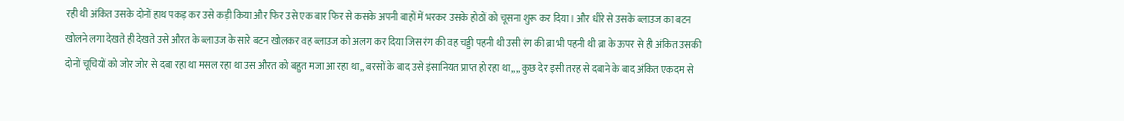रही थी अंकित उसके दोनों हाथ पकड़ कर उसे कड़ी किया और फिर उसे एक बार फिर से कसके अपनी बाहों में भरकर उसके होठों को चूसना शुरू कर दिया। और धीरे से उसके ब्लाउज का बटन खोलने लगा देखते ही देखते उसे औरत के ब्लाउज के सारे बटन खोलकर वह ब्लाउज को अलग कर दिया जिस रंग की वह चड्डी पहनी थी उसी रंग की ब्रा भी पहनी थी ब्रा के ऊपर से ही अंकित उसकी दोनों चूचियों को जोर जोर से दबा रहा था मसल रहा था उस औरत को बहुत मजा आ रहा था,, बरसों के बाद उसे इंसानियत प्राप्त हो रहा था,,,, कुछ देर इसी तरह से दबाने के बाद अंकित एकदम से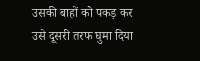उसकी बाहों को पकड़ कर उसे दूसरी तरफ घुमा दिया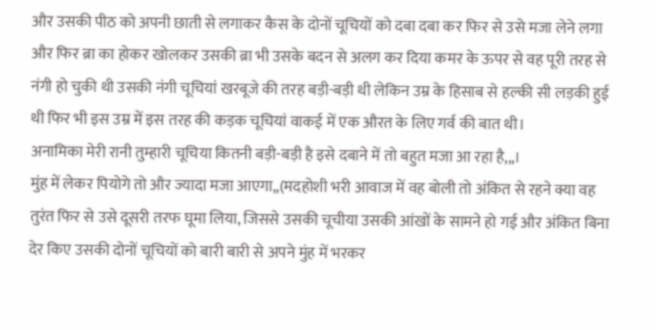और उसकी पीठ को अपनी छाती से लगाकर कैस के दोनों चूचियों को दबा दबा कर फिर से उसे मजा लेने लगा और फिर ब्रा का होकर खोलकर उसकी ब्रा भी उसके बदन से अलग कर दिया कमर के ऊपर से वह पूरी तरह से नंगी हो चुकी थी उसकी नंगी चूचियां खरबूजे की तरह बड़ी-बड़ी थी लेकिन उम्र के हिसाब से हल्की सी लड़की हुई थी फिर भी इस उम्र में इस तरह की कड़क चूचियां वाकई में एक औरत के लिए गर्व की बात थी।
अनामिका मेरी रानी तुम्हारी चूचिया कितनी बड़ी-बड़ी है इसे दबाने में तो बहुत मजा आ रहा है,,,।
मुंह में लेकर पियोगे तो और ज्यादा मजा आएगा,,(मदहोशी भरी आवाज में वह बोली तो अंकित से रहने क्या वह तुरंत फिर से उसे दूसरी तरफ घूमा लिया, जिससे उसकी चूचीया उसकी आंखों के सामने हो गई और अंकित बिना देर किए उसकी दोनों चूचियों को बारी बारी से अपने मुंह में भरकर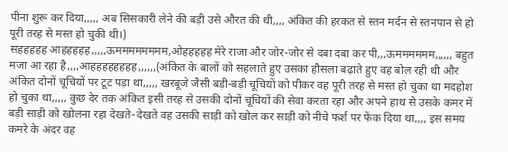पीना शुरू कर दिया,,,,, अब सिसकारी लेने की बड़ी उसे औरत की थी,,,, अंकित की हरकत से स्तन मर्दन से स्तनपान से हो पूरी तरह से मस्त हो चुकी थी।)
सहहहहह आहहहहह,,,,,ऊमममममममम,ओहहहहह मेरे राजा और जोर-जोर से दबा दबा कर पी,,,ऊमममममम,,,,,, बहुत मजा आ रहा है,,,,आहहहहहहहह,,,,,,(अंकित के बालों को सहलाते हुए उसका हौसला बढ़ाते हुए वह बोल रही थी और अंकित दोनों चूचियों पर टूट पड़ा था,,,,, खरबूजे जैसी बड़ी-बड़ी चूचियों को पीकर वह पूरी तरह से मस्त हो चुका था मदहोश हो चुका था,,,,, कुछ देर तक अंकित इसी तरह से उसकी दोनों चूचियों की सेवा करता रहा और अपने हाथ से उसके कमर में बड़ी साड़ी को खोलना रहा देखते-देखते वह उसकी साड़ी को खोल कर साड़ी को नीचे फर्श पर फेंक दिया था,,,, इस समय कमरे के अंदर वह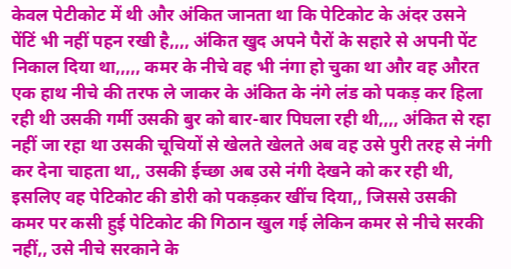केवल पेटीकोट में थी और अंकित जानता था कि पेटिकोट के अंदर उसने पेंटिं भी नहीं पहन रखी है,,,, अंकित खुद अपने पैरों के सहारे से अपनी पेंट निकाल दिया था,,,,, कमर के नीचे वह भी नंगा हो चुका था और वह औरत एक हाथ नीचे की तरफ ले जाकर के अंकित के नंगे लंड को पकड़ कर हिला रही थी उसकी गर्मी उसकी बुर को बार-बार पिघला रही थी,,,, अंकित से रहा नहीं जा रहा था उसकी चूचियों से खेलते खेलते अब वह उसे पुरी तरह से नंगी कर देना चाहता था,, उसकी ईच्छा अब उसे नंगी देखने को कर रही थी, इसलिए वह पेटिकोट की डोरी को पकड़कर खींच दिया,, जिससे उसकी कमर पर कसी हुई पेटिकोट की गिठान खुल गई लेकिन कमर से नीचे सरकी नहीं,, उसे नीचे सरकाने के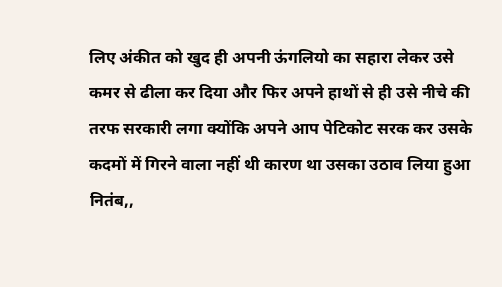लिए अंकीत को खुद ही अपनी ऊंगलियो का सहारा लेकर उसे कमर से ढीला कर दिया और फिर अपने हाथों से ही उसे नीचे की तरफ सरकारी लगा क्योंकि अपने आप पेटिकोट सरक कर उसके कदमों में गिरने वाला नहीं थी कारण था उसका उठाव लिया हुआ नितंब,,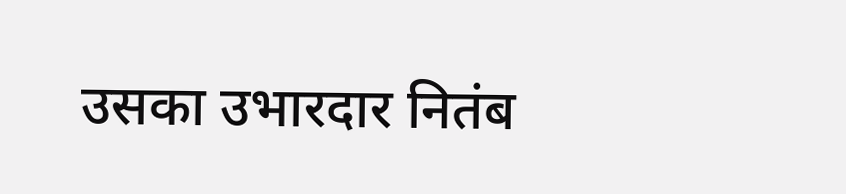उसका उभारदार नितंब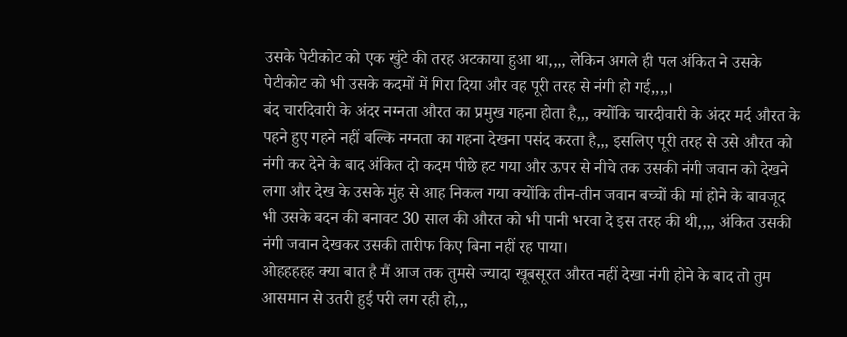उसके पेटीकोट को एक खुंटे की तरह अटकाया हुआ था,,,, लेकिन अगले ही पल अंकित ने उसके पेटीकोट को भी उसके कदमों में गिरा दिया और वह पूरी तरह से नंगी हो गई,,,,।
बंद चारदिवारी के अंदर नग्नता औरत का प्रमुख गहना होता है,,, क्योंकि चारदीवारी के अंदर मर्द औरत के पहने हुए गहने नहीं बल्कि नग्नता का गहना देखना पसंद करता है,,, इसलिए पूरी तरह से उसे औरत को नंगी कर देने के बाद अंकित दो कदम पीछे हट गया और ऊपर से नीचे तक उसकी नंगी जवान को देखने लगा और देख के उसके मुंह से आह निकल गया क्योंकि तीन-तीन जवान बच्चों की मां होने के बावजूद भी उसके बदन की बनावट 30 साल की औरत को भी पानी भरवा दे इस तरह की थी,,,, अंकित उसकी नंगी जवान देखकर उसकी तारीफ किए बिना नहीं रह पाया।
ओहहहहह क्या बात है मैं आज तक तुमसे ज्यादा खूबसूरत औरत नहीं देखा नंगी होने के बाद तो तुम आसमान से उतरी हुई परी लग रही हो,,,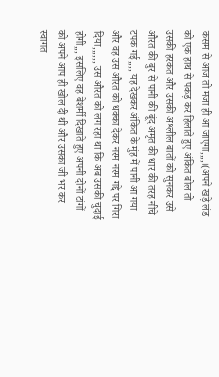कसम से आज तो मजा ही आ जाएगा,,,,।(अपने खड़े लंड को एक हाथ से पकड़ कर हिलाते हुए अंकित बोल तो उसकी हरकत और उसकी अश्लील बातों को सुनकर उसे औरत की बुर से पानी की बूंद अमृत की धार की तरह नीचे टपक गई,,,, यह देखकर अंकित के मुंह में पानी आ गया और वह उस औरत को धक्का देकर नरम नरम गद्दे पर गिरा दिया,,,,,, उस औरत को लग रहा था कि अब उसकी चुदाई होगी,,, इसलिए वह बेशर्मी दिखाते हुए अपनी दोनों टांगों को अपने आप ही खोल दी थी और उसका जी भर कर स्वागत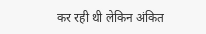कर रही थी लेकिन अंकित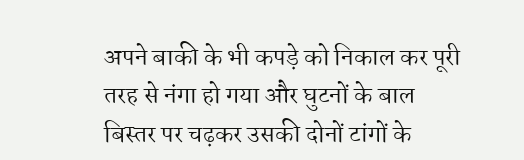अपने बाकी के भी कपड़े को निकाल कर पूरी तरह से नंगा हो गया और घुटनों के बाल बिस्तर पर चढ़कर उसकी दोनों टांगों के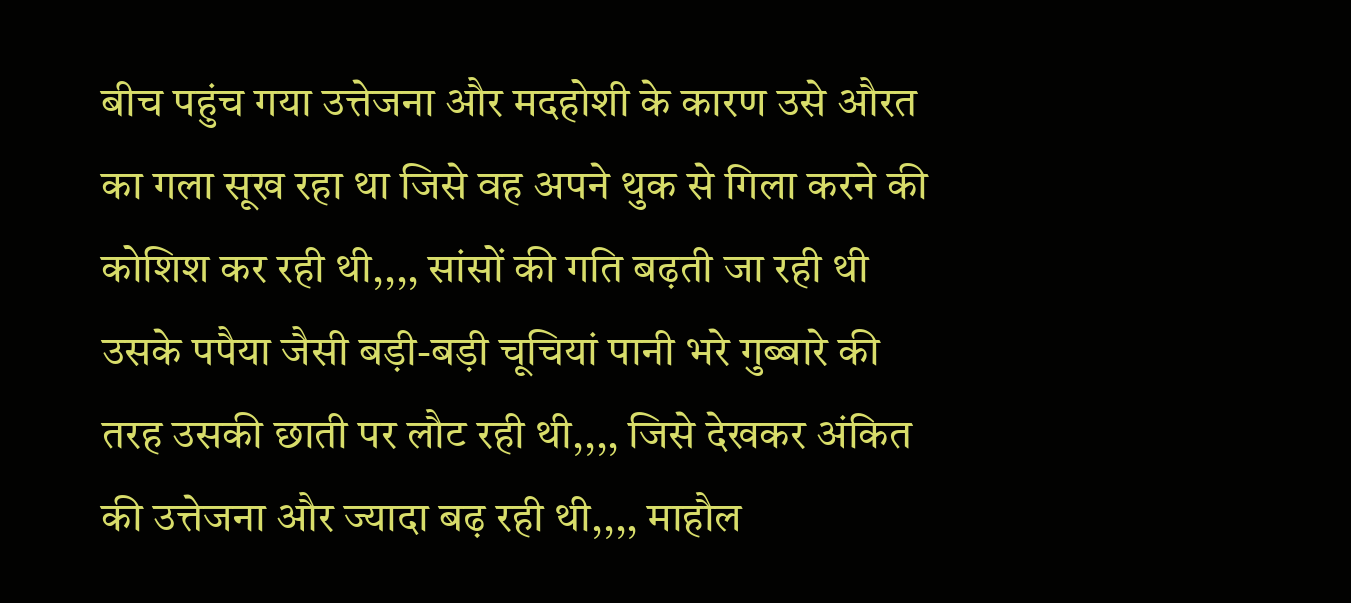बीच पहुंच गया उत्तेजना और मदहोशी के कारण उसे औरत का गला सूख रहा था जिसे वह अपने थुक से गिला करने की कोशिश कर रही थी,,,, सांसों की गति बढ़ती जा रही थी उसके पपैया जैसी बड़ी-बड़ी चूचियां पानी भरे गुब्बारे की तरह उसकी छाती पर लौट रही थी,,,, जिसे देखकर अंकित की उत्तेजना और ज्यादा बढ़ रही थी,,,, माहौल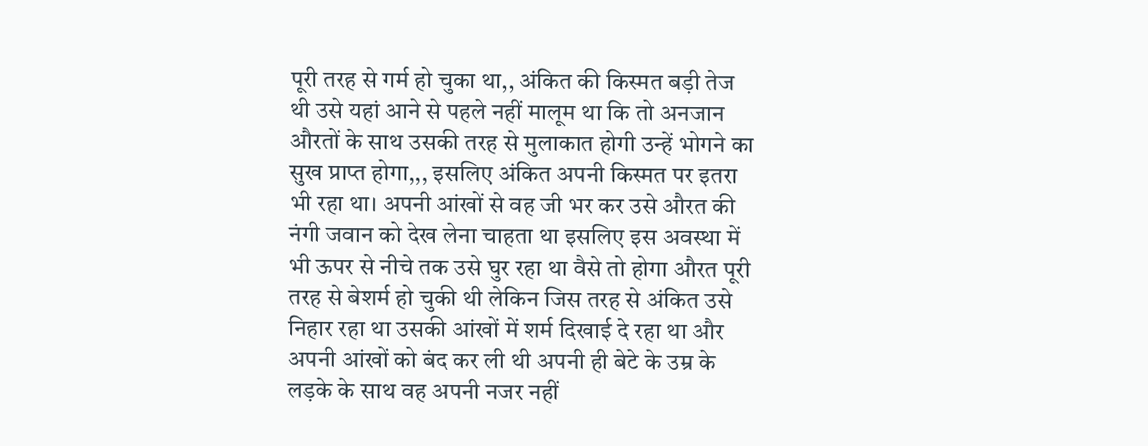पूरी तरह से गर्म हो चुका था,, अंकित की किस्मत बड़ी तेज थी उसे यहां आने से पहले नहीं मालूम था कि तो अनजान औरतों के साथ उसकी तरह से मुलाकात होगी उन्हें भोगने का सुख प्राप्त होगा,,, इसलिए अंकित अपनी किस्मत पर इतरा भी रहा था। अपनी आंखों से वह जी भर कर उसे औरत की नंगी जवान को देख लेना चाहता था इसलिए इस अवस्था में भी ऊपर से नीचे तक उसे घुर रहा था वैसे तो होगा औरत पूरी तरह से बेशर्म हो चुकी थी लेकिन जिस तरह से अंकित उसे निहार रहा था उसकी आंखों में शर्म दिखाई दे रहा था और अपनी आंखों को बंद कर ली थी अपनी ही बेटे के उम्र के लड़के के साथ वह अपनी नजर नहीं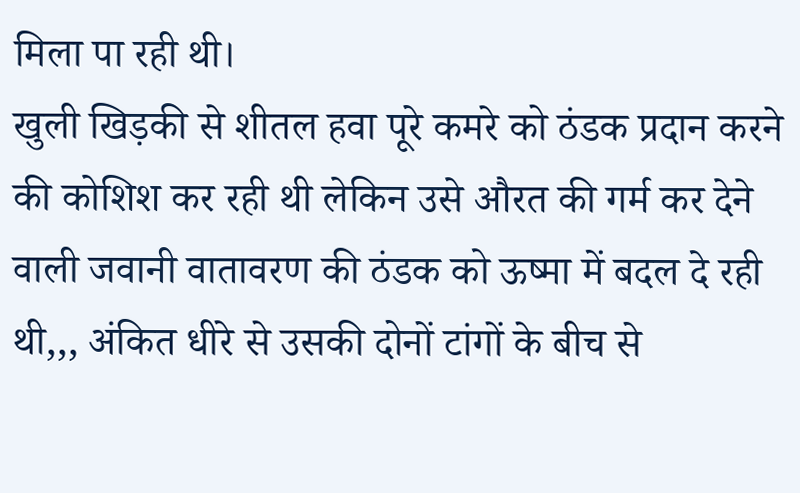मिला पा रही थी।
खुली खिड़की से शीतल हवा पूरे कमरे को ठंडक प्रदान करने की कोशिश कर रही थी लेकिन उसे औरत की गर्म कर देने वाली जवानी वातावरण की ठंडक को ऊष्मा में बदल दे रही थी,,, अंकित धीरे से उसकी दोनों टांगों के बीच से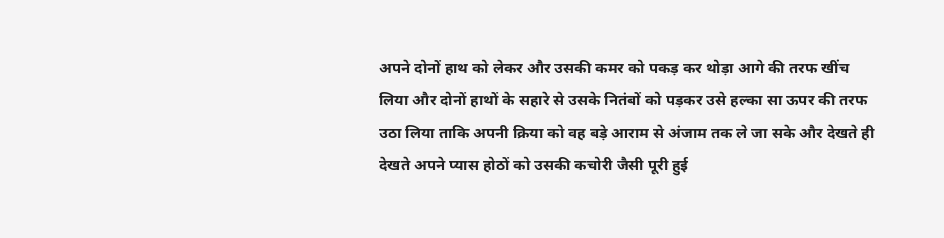अपने दोनों हाथ को लेकर और उसकी कमर को पकड़ कर थोड़ा आगे की तरफ खींच लिया और दोनों हाथों के सहारे से उसके नितंबों को पड़कर उसे हल्का सा ऊपर की तरफ उठा लिया ताकि अपनी क्रिया को वह बड़े आराम से अंजाम तक ले जा सके और देखते ही देखते अपने प्यास होठों को उसकी कचोरी जैसी पूरी हुई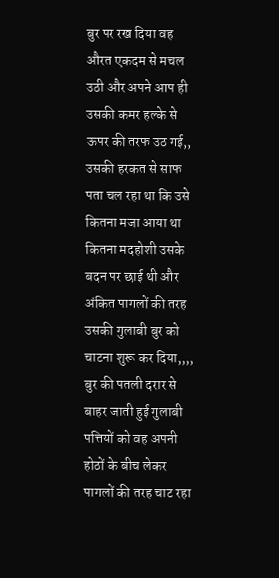बुर पर रख दिया वह औरत एकदम से मचल उठी और अपने आप ही उसकी कमर हल्के से ऊपर की तरफ उठ गई,, उसकी हरकत से साफ पता चल रहा था कि उसे कितना मजा आया था कितना मदहोशी उसके बदन पर छाई थी और अंकित पागलों की तरह उसकी गुलाबी बुर को चाटना शुरू कर दिया,,,, बुर की पतली दरार से बाहर जाती हुई गुलाबी पत्तियों को वह अपनी होठों के बीच लेकर पागलों की तरह चाट रहा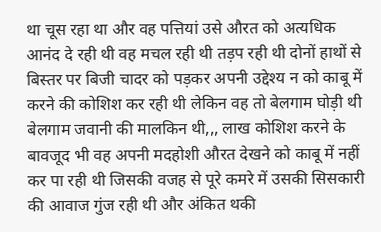था चूस रहा था और वह पत्तियां उसे औरत को अत्यधिक आनंद दे रही थी वह मचल रही थी तड़प रही थी दोनों हाथों से बिस्तर पर बिजी चादर को पड़कर अपनी उद्देश्य न को काबू में करने की कोशिश कर रही थी लेकिन वह तो बेलगाम घोड़ी थी बेलगाम जवानी की मालकिन थी,,, लाख कोशिश करने के बावजूद भी वह अपनी मदहोशी औरत देखने को काबू में नहीं कर पा रही थी जिसकी वजह से पूरे कमरे में उसकी सिसकारी की आवाज गुंज रही थी और अंकित थकी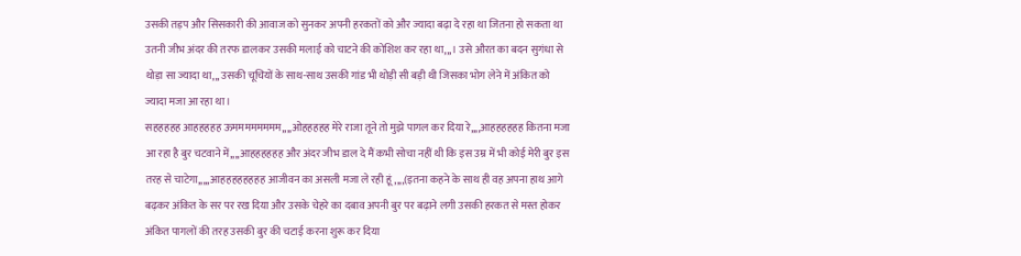उसकी तड़प और सिसकारी की आवाज को सुनकर अपनी हरकतों को और ज्यादा बढ़ा दे रहा था जितना हो सकता था उतनी जीभ अंदर की तरफ डालकर उसकी मलाई को चाटने की कोशिश कर रहा था,,,। उसे औरत का बदन सुगंधा से थोड़ा सा ज्यादा था,,, उसकी चूचियों के साथ-साथ उसकी गांड भी थोड़ी सी बड़ी थी जिसका भोग लेने में अंकित को ज्यादा मजा आ रहा था।
सहहहहह आहहहहह ऊमममममममम,,,,ओहहहहह मेरे राजा तूने तो मुझे पागल कर दिया रे,,,,आहहहहहह कितना मजा आ रहा है बुर चटवाने में,,,,आहहहहहह और अंदर जीभ डाल दे मैं कभी सोचा नहीं थी कि इस उम्र में भी कोई मेरी बुर इस तरह से चाटेगा,,,,,आहहहहहहहह आजीवन का असली मजा ले रही हूं,,,,(इतना कहने के साथ ही वह अपना हाथ आगे बढ़कर अंकित के सर पर रख दिया और उसके चेहरे का दबाव अपनी बुर पर बढ़ाने लगी उसकी हरकत से मस्त होकर अंकित पागलों की तरह उसकी बुर की चटाई करना शुरू कर दिया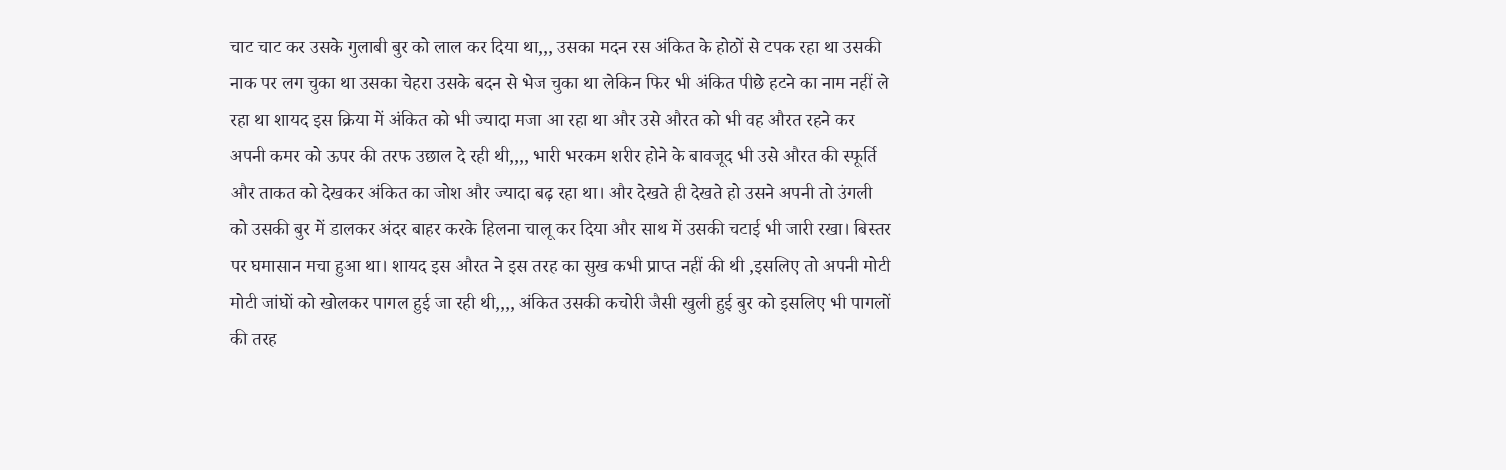चाट चाट कर उसके गुलाबी बुर को लाल कर दिया था,,, उसका मदन रस अंकित के होठों से टपक रहा था उसकी नाक पर लग चुका था उसका चेहरा उसके बदन से भेज चुका था लेकिन फिर भी अंकित पीछे हटने का नाम नहीं ले रहा था शायद इस क्रिया में अंकित को भी ज्यादा मजा आ रहा था और उसे औरत को भी वह औरत रहने कर अपनी कमर को ऊपर की तरफ उछाल दे रही थी,,,, भारी भरकम शरीर होने के बावजूद भी उसे औरत की स्फूर्ति और ताकत को देखकर अंकित का जोश और ज्यादा बढ़ रहा था। और देखते ही देखते हो उसने अपनी तो उंगली को उसकी बुर में डालकर अंदर बाहर करके हिलना चालू कर दिया और साथ में उसकी चटाई भी जारी रखा। बिस्तर पर घमासान मचा हुआ था। शायद इस औरत ने इस तरह का सुख कभी प्राप्त नहीं की थी ,इसलिए तो अपनी मोटी मोटी जांघों को खोलकर पागल हुई जा रही थी,,,, अंकित उसकी कचोरी जैसी खुली हुई बुर को इसलिए भी पागलों की तरह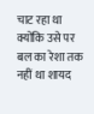चाट रहा था क्योंकि उसे पर बल का रेशा तक नहीं था शायद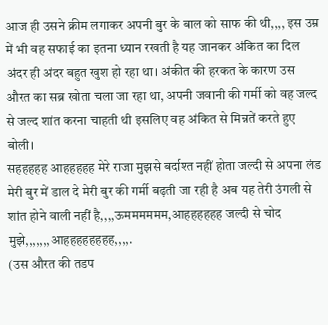आज ही उसने क्रीम लगाकर अपनी बुर के बाल को साफ की थी,,,, इस उम्र में भी वह सफाई का इतना ध्यान रखती है यह जानकर अंकित का दिल अंदर ही अंदर बहुत खुश हो रहा था। अंकीत की हरकत के कारण उस औरत का सब्र खोता चला जा रहा था, अपनी जवानी की गर्मी को वह जल्द से जल्द शांत करना चाहती थी इसलिए वह अंकित से मिन्नतें करते हुए बोली।
सहहहहह आहहहहह मेरे राजा मुझसे बर्दाश्त नहीं होता जल्दी से अपना लंड मेरी बुर में डाल दे मेरी बुर की गर्मी बढ़ती जा रही है अब यह तेरी उंगली से शांत होने वाली नहीं है,,,,ऊमममममम,आहहहहहह जल्दी से चोद मुझे,,,,,,,आहहहहहहहह,,,,.
(उस औरत की तडप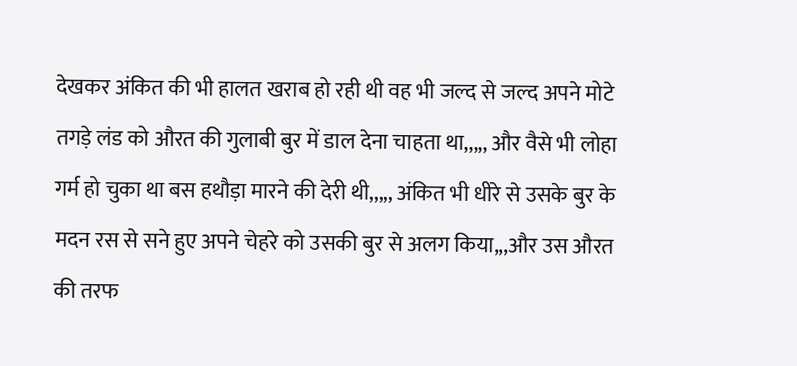देखकर अंकित की भी हालत खराब हो रही थी वह भी जल्द से जल्द अपने मोटे तगड़े लंड को औरत की गुलाबी बुर में डाल देना चाहता था,,,,, और वैसे भी लोहा गर्म हो चुका था बस हथौड़ा मारने की देरी थी,,,,, अंकित भी धीरे से उसके बुर के मदन रस से सने हुए अपने चेहरे को उसकी बुर से अलग किया,,,और उस औरत की तरफ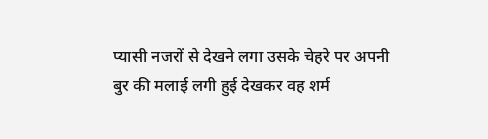प्यासी नजरों से देखने लगा उसके चेहरे पर अपनी बुर की मलाई लगी हुई देखकर वह शर्म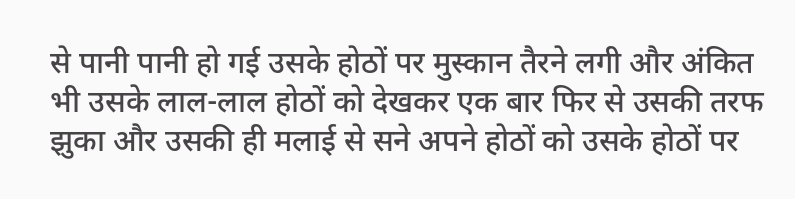से पानी पानी हो गई उसके होठों पर मुस्कान तैरने लगी और अंकित भी उसके लाल-लाल होठों को देखकर एक बार फिर से उसकी तरफ झुका और उसकी ही मलाई से सने अपने होठों को उसके होठों पर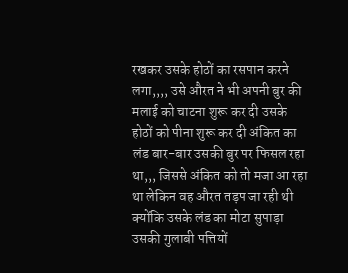रखकर उसके होठों का रसपान करने लगा,,,, उसे औरत ने भी अपनी बुर की मलाई को चाटना शुरू कर दी उसके होठों को पीना शुरू कर दी अंकित का लंड बार-बार उसकी बुर पर फिसल रहा था,,, जिससे अंकित को तो मजा आ रहा था लेकिन वह औरत तड़प जा रही थी क्योंकि उसके लंड का मोटा सुपाड़ा उसकी गुलाबी पत्तियों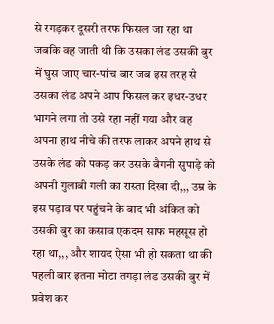से रगड़कर दूसरी तरफ फिसल जा रहा था जबकि वह जाती थी कि उसका लंड उसकी बुर में घुस जाए चार-पांच बार जब इस तरह से उसका लंड अपने आप फिसल कर इधर-उधर भागने लगा तो उसे रहा नहीं गया और वह अपना हाथ नीचे की तरफ लाकर अपने हाथ से उसके लंड को पकड़ कर उसके बैगनी सुपाड़े को अपनी गुलाबी गली का रास्ता दिखा दी,,, उम्र के इस पड़ाव पर पहुंचने के बाद भी अंकित को उसकी बुर का कसाव एकदम साफ महसूस हो रहा था,,, और शायद ऐसा भी हो सकता था की पहली बार इतना मोटा तगड़ा लंड उसकी बुर में प्रवेश कर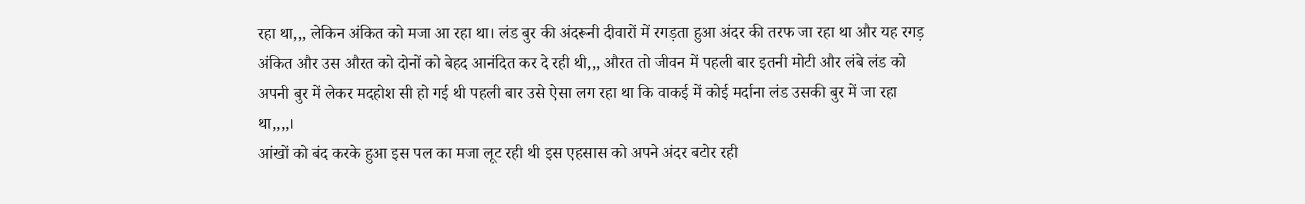रहा था,,, लेकिन अंकित को मजा आ रहा था। लंड बुर की अंदरूनी दीवारों में रगड़ता हुआ अंदर की तरफ जा रहा था और यह रगड़ अंकित और उस औरत को दोनों को बेहद आनंदित कर दे रही थी,,, औरत तो जीवन में पहली बार इतनी मोटी और लंबे लंड को अपनी बुर में लेकर मदहोश सी हो गई थी पहली बार उसे ऐसा लग रहा था कि वाकई में कोई मर्दाना लंड उसकी बुर में जा रहा था,,,,।
आंखों को बंद करके हुआ इस पल का मजा लूट रही थी इस एहसास को अपने अंदर बटोर रही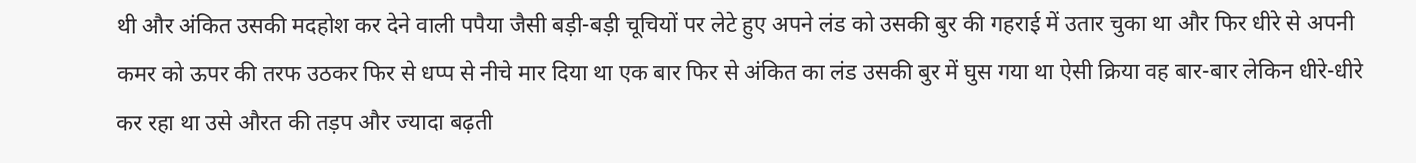थी और अंकित उसकी मदहोश कर देने वाली पपैया जैसी बड़ी-बड़ी चूचियों पर लेटे हुए अपने लंड को उसकी बुर की गहराई में उतार चुका था और फिर धीरे से अपनी कमर को ऊपर की तरफ उठकर फिर से धप्प से नीचे मार दिया था एक बार फिर से अंकित का लंड उसकी बुर में घुस गया था ऐसी क्रिया वह बार-बार लेकिन धीरे-धीरे कर रहा था उसे औरत की तड़प और ज्यादा बढ़ती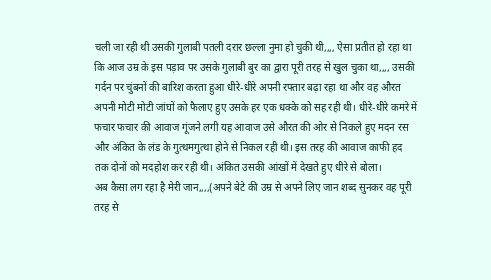चली जा रही थी उसकी गुलाबी पतली दरार छल्ला नुमा हो चुकी थी,,,, ऐसा प्रतीत हो रहा था कि आज उम्र के इस पड़ाव पर उसके गुलाबी बुर का द्वारा पूरी तरह से खुल चुका था,,,, उसकी गर्दन पर चुंबनों की बारिश करता हुआ धीरे-धीरे अपनी रफ्तार बढ़ा रहा था और वह औरत अपनी मोटी मोटी जांघों को फैलाए हुए उसके हर एक धक्के को सह रही थी। धीरे-धीरे कमरे में फचार फचार की आवाज गूंजने लगी यह आवाज उसे औरत की ओर से निकले हुए मदन रस और अंकित के लंड के गुत्थमगुत्था होने से निकल रही थी। इस तरह की आवाज काफी हद तक दोनों को मदहोश कर रही थी। अंकित उसकी आंखों में देखते हुए धीरे से बोला।
अब कैसा लग रहा है मेरी जान,,,,(अपने बेटे की उम्र से अपने लिए जान शब्द सुनकर वह पूरी तरह से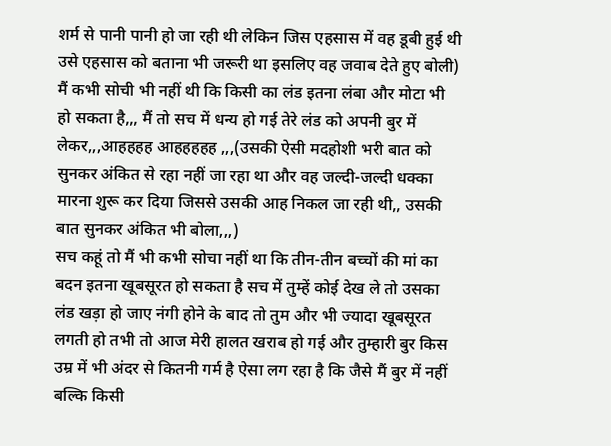शर्म से पानी पानी हो जा रही थी लेकिन जिस एहसास में वह डूबी हुई थी उसे एहसास को बताना भी जरूरी था इसलिए वह जवाब देते हुए बोली)
मैं कभी सोची भी नहीं थी कि किसी का लंड इतना लंबा और मोटा भी हो सकता है,,, मैं तो सच में धन्य हो गई तेरे लंड को अपनी बुर में लेकर,,,आहहहह आहहहहह ,,,(उसकी ऐसी मदहोशी भरी बात को सुनकर अंकित से रहा नहीं जा रहा था और वह जल्दी-जल्दी धक्का मारना शुरू कर दिया जिससे उसकी आह निकल जा रही थी,, उसकी बात सुनकर अंकित भी बोला,,,)
सच कहूं तो मैं भी कभी सोचा नहीं था कि तीन-तीन बच्चों की मां का बदन इतना खूबसूरत हो सकता है सच में तुम्हें कोई देख ले तो उसका लंड खड़ा हो जाए नंगी होने के बाद तो तुम और भी ज्यादा खूबसूरत लगती हो तभी तो आज मेरी हालत खराब हो गई और तुम्हारी बुर किस उम्र में भी अंदर से कितनी गर्म है ऐसा लग रहा है कि जैसे मैं बुर में नहीं बल्कि किसी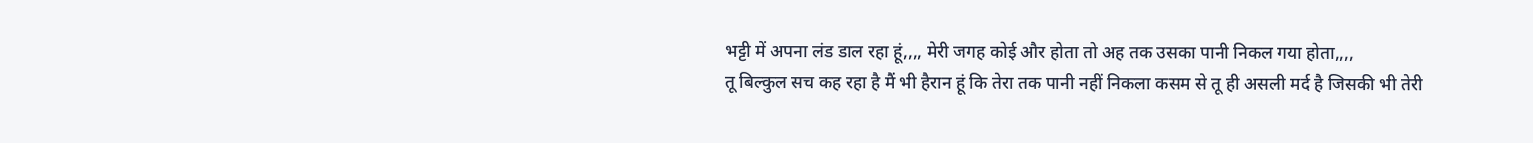भट्टी में अपना लंड डाल रहा हूं,,,, मेरी जगह कोई और होता तो अह तक उसका पानी निकल गया होता,,,,
तू बिल्कुल सच कह रहा है मैं भी हैरान हूं कि तेरा तक पानी नहीं निकला कसम से तू ही असली मर्द है जिसकी भी तेरी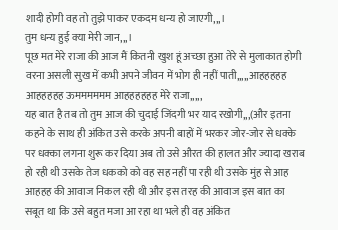शादी होगी वह तो तुझे पाकर एकदम धन्य हो जाएगी,,,।
तुम धन्य हुई क्या मेरी जान,,,।
पूछ मत मेरे राजा की आज मैं कितनी खुश हूं अच्छा हुआ तेरे से मुलाकात होगी वरना असली सुख में कभी अपने जीवन में भोग ही नहीं पाती,,,,,आहहहहह आहहहहह ऊमममममम आहहहहहह मेरे राजा,,,,,
यह बात है तब तो तुम आज की चुदाई जिंदगी भर याद रखोगी,,,(और इतना कहने के साथ ही अंकित उसे करके अपनी बाहों में भरकर जोर-जोर से धक्के पर धक्का लगना शुरू कर दिया अब तो उसे औरत की हालत और ज्यादा खराब हो रही थी उसके तेज धकको को वह सह नहीं पा रही थी उसके मुंह से आह आहहह की आवाज निकल रही थी और इस तरह की आवाज इस बात का सबूत था कि उसे बहुत मजा आ रहा था भले ही वह अंकित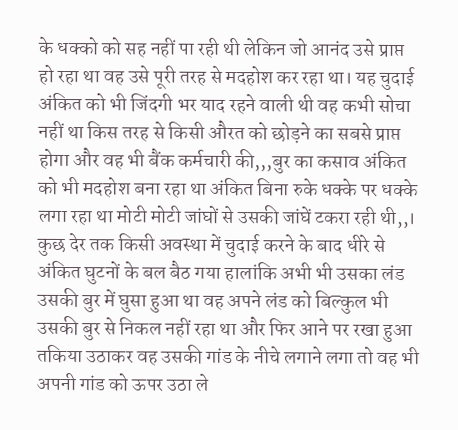के धक्को को सह नहीं पा रही थी लेकिन जो आनंद उसे प्राप्त हो रहा था वह उसे पूरी तरह से मदहोश कर रहा था। यह चुदाई अंकित को भी जिंदगी भर याद रहने वाली थी वह कभी सोचा नहीं था किस तरह से किसी औरत को छोड़ने का सबसे प्राप्त होगा और वह भी बैंक कर्मचारी की,,,बुर का कसाव अंकित को भी मदहोश बना रहा था अंकित बिना रुके धक्के पर धक्के लगा रहा था मोटी मोटी जांघों से उसकी जांघें टकरा रही थी,,। कुछ देर तक किसी अवस्था में चुदाई करने के बाद धीरे से अंकित घुटनों के बल बैठ गया हालांकि अभी भी उसका लंड उसकी बुर में घुसा हुआ था वह अपने लंड को बिल्कुल भी उसकी बुर से निकल नहीं रहा था और फिर आने पर रखा हुआ तकिया उठाकर वह उसकी गांड के नीचे लगाने लगा तो वह भी अपनी गांड को ऊपर उठा ले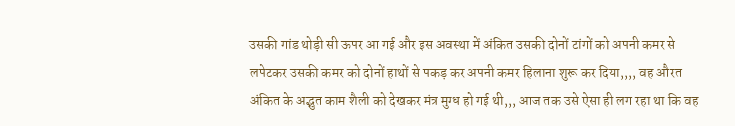उसकी गांड थोड़ी सी ऊपर आ गई और इस अवस्था में अंकित उसकी दोनों टांगों को अपनी कमर से लपेटकर उसकी कमर को दोनों हाथों से पकड़ कर अपनी कमर हिलाना शुरू कर दिया,,,, वह औरत अंकित के अद्भुत काम शैली को देखकर मंत्र मुग्ध हो गई थी,,, आज तक उसे ऐसा ही लग रहा था कि वह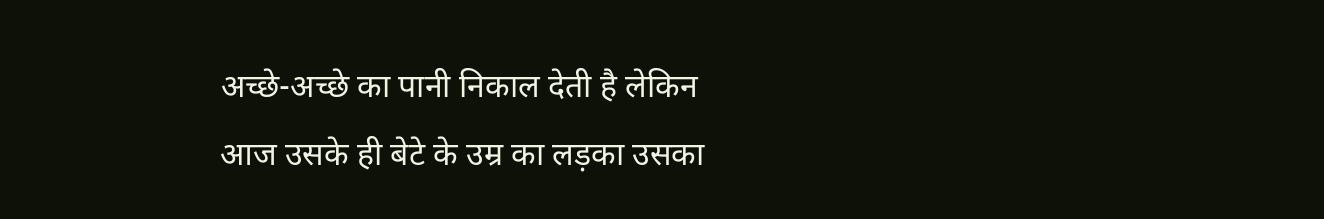अच्छे-अच्छे का पानी निकाल देती है लेकिन आज उसके ही बेटे के उम्र का लड़का उसका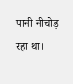पानी नीचोड़ रहा था।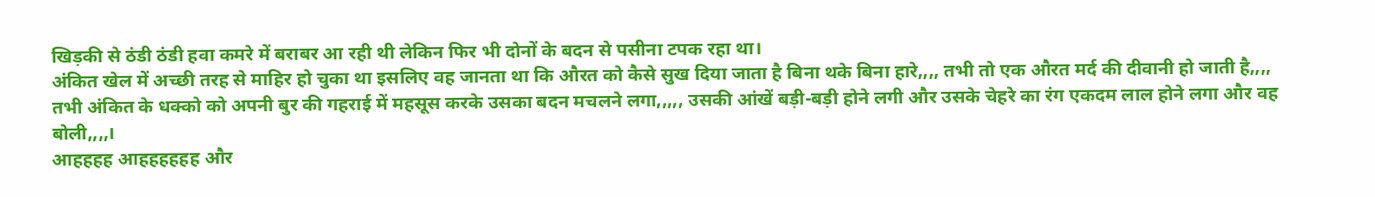खिड़की से ठंडी ठंडी हवा कमरे में बराबर आ रही थी लेकिन फिर भी दोनों के बदन से पसीना टपक रहा था।
अंकित खेल में अच्छी तरह से माहिर हो चुका था इसलिए वह जानता था कि औरत को कैसे सुख दिया जाता है बिना थके बिना हारे,,,, तभी तो एक औरत मर्द की दीवानी हो जाती है,,,, तभी अंकित के धक्को को अपनी बुर की गहराई में महसूस करके उसका बदन मचलने लगा,,,,, उसकी आंखें बड़ी-बड़ी होने लगी और उसके चेहरे का रंग एकदम लाल होने लगा और वह बोली,,,,।
आहहहह आहहहहहह और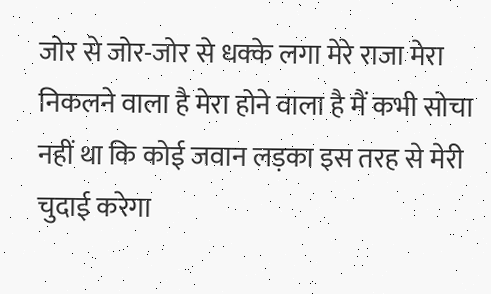जोर से जोर-जोर से धक्के लगा मेरे राजा मेरा निकलने वाला है मेरा होने वाला है मैं कभी सोचा नहीं था कि कोई जवान लड़का इस तरह से मेरी चुदाई करेगा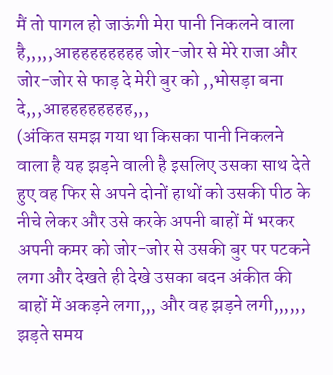मैं तो पागल हो जाऊंगी मेरा पानी निकलने वाला है,,,,,आहहहहहहहह जोर-जोर से मेरे राजा और जोर-जोर से फाड़ दे मेरी बुर को ,,भोसड़ा बना दे,,,आहहहहहहहह,,,
(अंकित समझ गया था किसका पानी निकलने वाला है यह झड़ने वाली है इसलिए उसका साथ देते हुए वह फिर से अपने दोनों हाथों को उसकी पीठ के नीचे लेकर और उसे करके अपनी बाहों में भरकर अपनी कमर को जोर-जोर से उसकी बुर पर पटकने लगा और देखते ही देखे उसका बदन अंकीत की बाहों में अकड़ने लगा,,, और वह झड़ने लगी,,,,,, झड़ते समय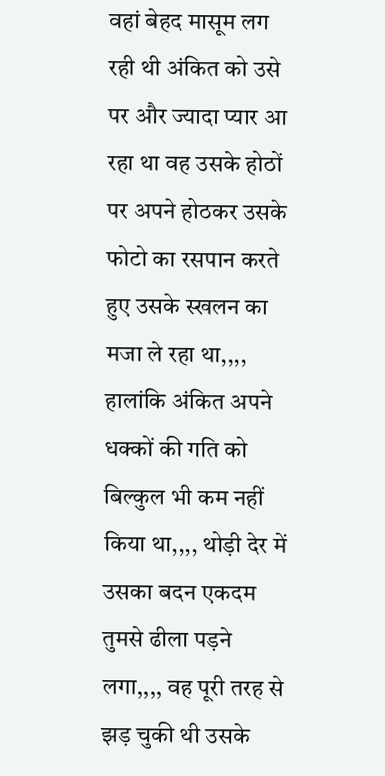वहां बेहद मासूम लग रही थी अंकित को उसे पर और ज्यादा प्यार आ रहा था वह उसके होठों पर अपने होठकर उसके फोटो का रसपान करते हुए उसके स्खलन का मजा ले रहा था,,,, हालांकि अंकित अपने धक्कों की गति को बिल्कुल भी कम नहीं किया था,,,, थोड़ी देर में उसका बदन एकदम तुमसे ढीला पड़ने लगा,,,, वह पूरी तरह से झड़ चुकी थी उसके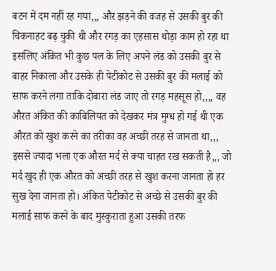बटन में दम नहीं रह गया,,, और झड़ने की वजह से उसकी बुर की चिकनाहट बढ़ चुकी थी और रगड़ का एहसास थोड़ा काम हो रहा था इसलिए अंकित भी कुछ पल के लिए अपने लंड को उसकी बुर से बाहर निकाला और उसके ही पेटीकोट से उसकी बुर की मलाई को साफ करने लगा ताकि दोबारा लंड जाए तो रगड़ महसूस हो,,,, वह औरत अंकित की काबिलियत को देखकर मंत्र मुग्ध हो गई थी एक औरत को खुश करने का तरीका वह अच्छी तरह से जानता था,,, इससे ज्यादा भला एक औरत मर्द से क्या चाहत रख सकती है,,, जो मर्द खुद ही एक औरत को अच्छी तरह से खुश करना जानता हो हर सुख देना जानता हो। अंकित पेटीकोट से अच्छे से उसकी बुर की मलाई साफ करने के बाद मुस्कुराता हुआ उसकी तरफ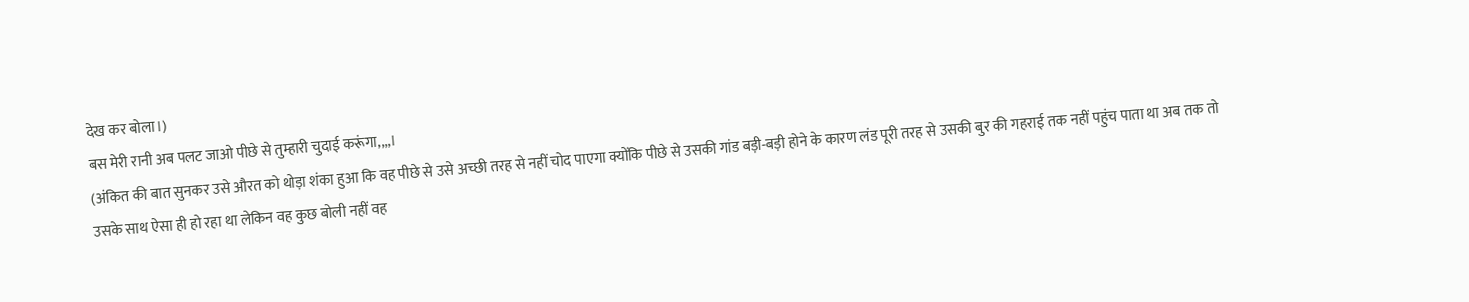देख कर बोला।)
बस मेरी रानी अब पलट जाओ पीछे से तुम्हारी चुदाई करूंगा,,,,।
(अंकित की बात सुनकर उसे औरत को थोड़ा शंका हुआ कि वह पीछे से उसे अच्छी तरह से नहीं चोद पाएगा क्योंकि पीछे से उसकी गांड बड़ी-बड़ी होने के कारण लंड पूरी तरह से उसकी बुर की गहराई तक नहीं पहुंच पाता था अब तक तो उसके साथ ऐसा ही हो रहा था लेकिन वह कुछ बोली नहीं वह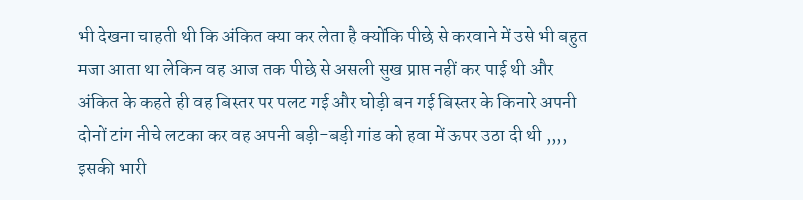भी देखना चाहती थी कि अंकित क्या कर लेता है क्योंकि पीछे से करवाने में उसे भी बहुत मजा आता था लेकिन वह आज तक पीछे से असली सुख प्राप्त नहीं कर पाई थी और अंकित के कहते ही वह बिस्तर पर पलट गई और घोड़ी बन गई बिस्तर के किनारे अपनी दोनों टांग नीचे लटका कर वह अपनी बड़ी-बड़ी गांड को हवा में ऊपर उठा दी थी ,,,, इसकी भारी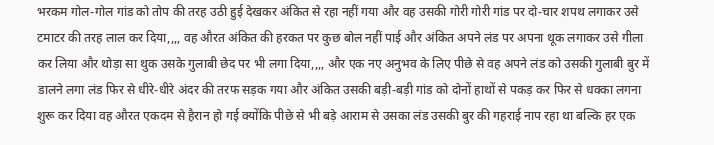भरकम गोल-गोल गांड को तोप की तरह उठी हुई देखकर अंकित से रहा नहीं गया और वह उसकी गोरी गोरी गांड पर दो-चार शपथ लगाकर उसे टमाटर की तरह लाल कर दिया,,,, वह औरत अंकित की हरकत पर कुछ बोल नहीं पाई और अंकित अपने लंड पर अपना थूक लगाकर उसे गीला कर लिया और थोड़ा सा थुक उसके गुलाबी छेद पर भी लगा दिया,,,, और एक नए अनुभव के लिए पीछे से वह अपने लंड को उसकी गुलाबी बुर में डालने लगा लंड फिर से धीरे-धीरे अंदर की तरफ सड़क गया और अंकित उसकी बड़ी-बड़ी गांड को दोनों हाथों से पकड़ कर फिर से धक्का लगना शुरू कर दिया वह औरत एकदम से हैरान हो गई क्योंकि पीछे से भी बड़े आराम से उसका लंड उसकी बुर की गहराई नाप रहा था बल्कि हर एक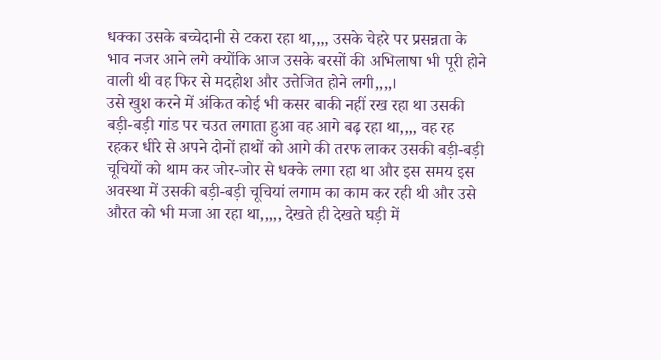धक्का उसके बच्चेदानी से टकरा रहा था,,,, उसके चेहरे पर प्रसन्नता के भाव नजर आने लगे क्योंकि आज उसके बरसों की अभिलाषा भी पूरी होने वाली थी वह फिर से मदहोश और उत्तेजित होने लगी,,,,।
उसे खुश करने में अंकित कोई भी कसर बाकी नहीं रख रहा था उसकी बड़ी-बड़ी गांड पर चउत लगाता हुआ वह आगे बढ़ रहा था,,,, वह रह रहकर धीरे से अपने दोनों हाथों को आगे की तरफ लाकर उसकी बड़ी-बड़ी चूचियों को थाम कर जोर-जोर से धक्के लगा रहा था और इस समय इस अवस्था में उसकी बड़ी-बड़ी चूचियां लगाम का काम कर रही थी और उसे औरत को भी मजा आ रहा था,,,,, देखते ही देखते घड़ी में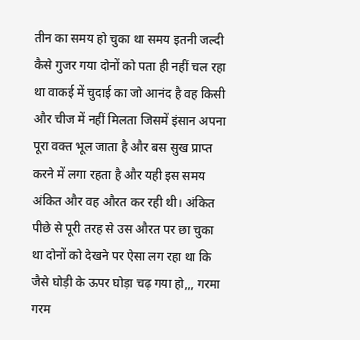तीन का समय हो चुका था समय इतनी जल्दी कैसे गुजर गया दोनों को पता ही नहीं चल रहा था वाकई में चुदाई का जो आनंद है वह किसी और चीज में नहीं मिलता जिसमें इंसान अपना पूरा वक्त भूल जाता है और बस सुख प्राप्त करने में लगा रहता है और यही इस समय अंकित और वह औरत कर रही थी। अंकित पीछे से पूरी तरह से उस औरत पर छा चुका था दोनों को देखने पर ऐसा लग रहा था कि जैसे घोड़ी के ऊपर घोड़ा चढ़ गया हो,,, गरमा गरम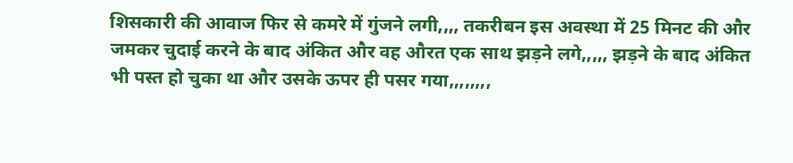शिसकारी की आवाज फिर से कमरे में गुंजने लगी,,,, तकरीबन इस अवस्था में 25 मिनट की और जमकर चुदाई करने के बाद अंकित और वह औरत एक साथ झड़ने लगे,,,,, झड़ने के बाद अंकित भी पस्त हो चुका था और उसके ऊपर ही पसर गया,,,,,,,,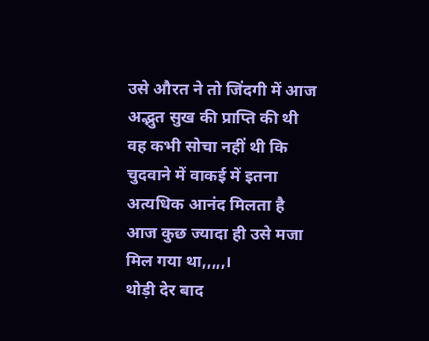उसे औरत ने तो जिंदगी में आज अद्भुत सुख की प्राप्ति की थी वह कभी सोचा नहीं थी कि चुदवाने में वाकई में इतना अत्यधिक आनंद मिलता है आज कुछ ज्यादा ही उसे मजा मिल गया था,,,,,।
थोड़ी देर बाद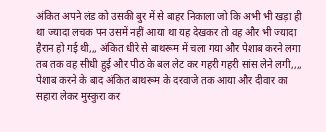अंकित अपने लंड को उसकी बुर में से बाहर निकाला जो कि अभी भी खड़ा ही था ज्यादा लचक पन उसमें नहीं आया था यह देखकर तो वह और भी ज्यादा हैरान हो गई थी,,, अंकित धीरे से बाथरूम में चला गया और पेशाब करने लगा तब तक वह सीधी हुई और पीठ के बल लेट कर गहरी गहरी सांस लेने लगी,,,, पेशाब करने के बाद अंकित बाथरूम के दरवाजे तक आया और दीवार का सहारा लेकर मुस्कुरा कर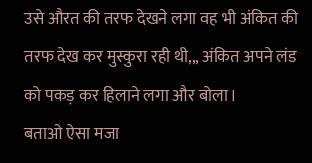उसे औरत की तरफ देखने लगा वह भी अंकित की तरफ देख कर मुस्कुरा रही थी,,, अंकित अपने लंड को पकड़ कर हिलाने लगा और बोला।
बताओ ऐसा मजा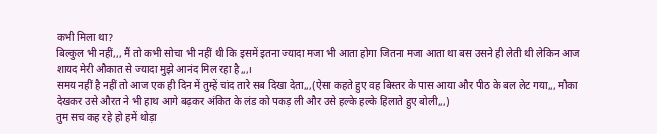कभी मिला था?
बिल्कुल भी नहीं,,, मैं तो कभी सोचा भी नहीं थी कि इसमें इतना ज्यादा मजा भी आता होगा जितना मजा आता था बस उसने ही लेती थी लेकिन आज शायद मेरी औकात से ज्यादा मुझे आनंद मिल रहा है,,,।
समय नहीं है नहीं तो आज एक ही दिन में तुम्हें चांद तारे सब दिखा देता,,,(ऐसा कहते हुए वह बिस्तर के पास आया और पीठ के बल लेट गया,,, मौका देखकर उसे औरत ने भी हाथ आगे बढ़कर अंकित के लंड को पकड़ ली और उसे हल्के हल्के हिलाते हुए बोली,,,)
तुम सच कह रहे हो हमें थोड़ा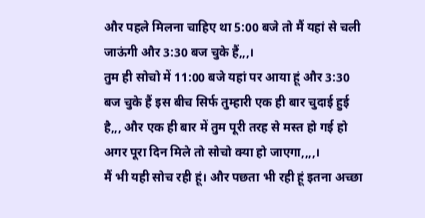और पहले मिलना चाहिए था 5:00 बजे तो मैं यहां से चली जाऊंगी और 3:30 बज चुके हैं,,,।
तुम ही सोचो में 11:00 बजे यहां पर आया हूं और 3:30 बज चुके हैं इस बीच सिर्फ तुम्हारी एक ही बार चुदाई हुई है,,, और एक ही बार में तुम पूरी तरह से मस्त हो गई हो अगर पूरा दिन मिले तो सोचो क्या हो जाएगा,,,,।
मैं भी यही सोच रही हूं। और पछता भी रही हूं इतना अच्छा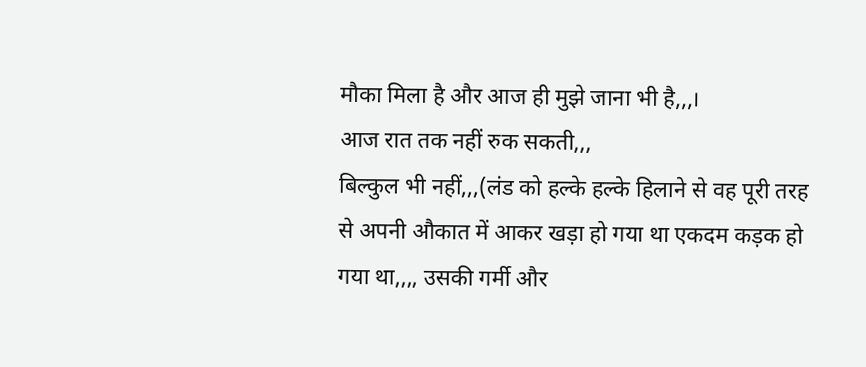मौका मिला है और आज ही मुझे जाना भी है,,,।
आज रात तक नहीं रुक सकती,,,
बिल्कुल भी नहीं,,,(लंड को हल्के हल्के हिलाने से वह पूरी तरह से अपनी औकात में आकर खड़ा हो गया था एकदम कड़क हो गया था,,,, उसकी गर्मी और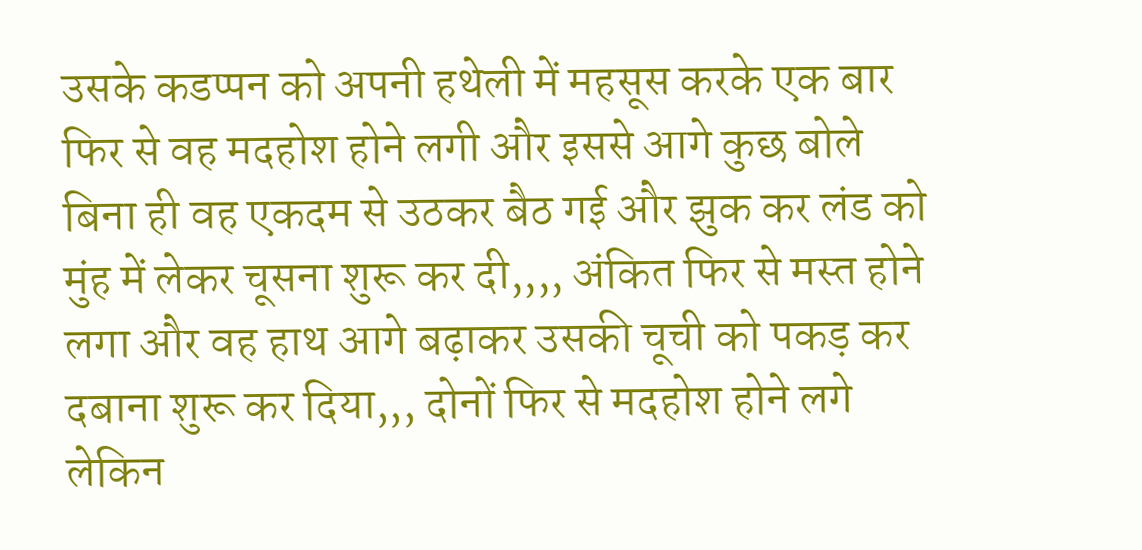उसके कडप्पन को अपनी हथेली में महसूस करके एक बार फिर से वह मदहोश होने लगी और इससे आगे कुछ बोले बिना ही वह एकदम से उठकर बैठ गई और झुक कर लंड को मुंह में लेकर चूसना शुरू कर दी,,,, अंकित फिर से मस्त होने लगा और वह हाथ आगे बढ़ाकर उसकी चूची को पकड़ कर दबाना शुरू कर दिया,,, दोनों फिर से मदहोश होने लगे लेकिन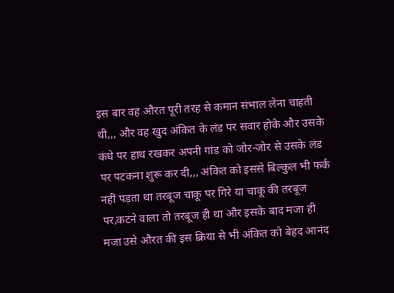इस बार वह औरत पूरी तरह से कमान संभाल लेना चाहती थी,,, और वह खुद अंकित के लंड पर सवार होके और उसके कंधे पर हाथ रखकर अपनी गांड को जोर-जोर से उसके लंड पर पटकना शुरू कर दी,,, अंकित को इससे बिल्कुल भी फर्क नहीं पड़ता था तरबूज चाकू पर गिरे या चाकू की तरबूज पर,कटने वाला तो तरबूज ही था और इसके बाद मजा ही मजा उसे औरत की इस क्रिया से भी अंकित को बेहद आनंद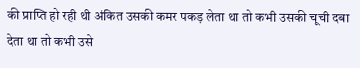की प्राप्ति हो रही थी अंकित उसकी कमर पकड़ लेता था तो कभी उसकी चूची दबा देता था तो कभी उसे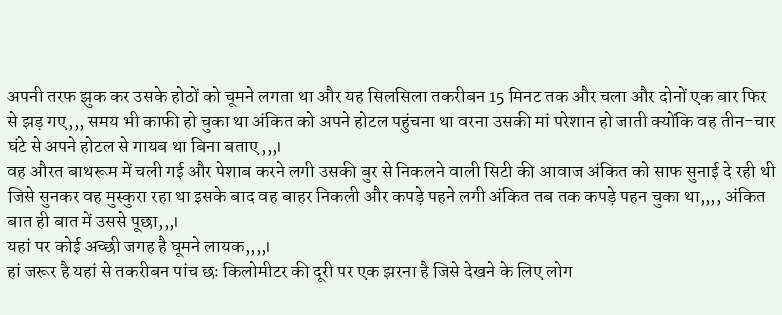अपनी तरफ झुक कर उसके होठों को चूमने लगता था और यह सिलसिला तकरीबन 15 मिनट तक और चला और दोनों एक बार फिर से झड़ गए,,, समय भी काफी हो चुका था अंकित को अपने होटल पहुंचना था वरना उसकी मां परेशान हो जाती क्योंकि वह तीन-चार घंटे से अपने होटल से गायब था बिना बताए,,,।
वह औरत बाथरूम में चली गई और पेशाब करने लगी उसकी बुर से निकलने वाली सिटी की आवाज अंकित को साफ सुनाई दे रही थी जिसे सुनकर वह मुस्कुरा रहा था इसके बाद वह बाहर निकली और कपड़े पहने लगी अंकित तब तक कपड़े पहन चुका था,,,, अंकित बात ही बात में उससे पूछा,,,।
यहां पर कोई अच्छी जगह है घूमने लायक,,,,।
हां जरूर है यहां से तकरीबन पांच छः किलोमीटर की दूरी पर एक झरना है जिसे देखने के लिए लोग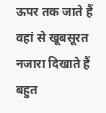ऊपर तक जाते हैं वहां से खूबसूरत नजारा दिखाते हैं बहुत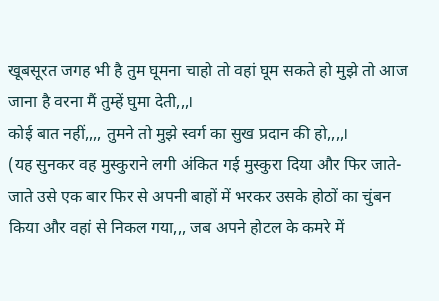खूबसूरत जगह भी है तुम घूमना चाहो तो वहां घूम सकते हो मुझे तो आज जाना है वरना मैं तुम्हें घुमा देती,,,।
कोई बात नहीं,,,, तुमने तो मुझे स्वर्ग का सुख प्रदान की हो,,,,।
(यह सुनकर वह मुस्कुराने लगी अंकित गई मुस्कुरा दिया और फिर जाते-जाते उसे एक बार फिर से अपनी बाहों में भरकर उसके होठों का चुंबन किया और वहां से निकल गया,,, जब अपने होटल के कमरे में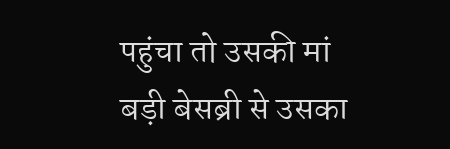पहुंचा तो उसकी मां बड़ी बेसब्री से उसका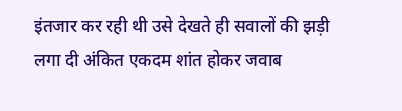इंतजार कर रही थी उसे देखते ही सवालों की झड़ी लगा दी अंकित एकदम शांत होकर जवाब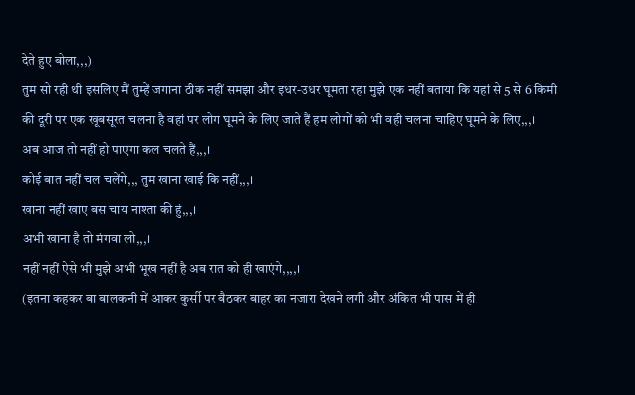देते हुए बोला,,,)
तुम सो रही थी इसलिए मैं तुम्हें जगाना ठीक नहीं समझा और इधर-उधर घूमता रहा मुझे एक नहीं बताया कि यहां से 5 से 6 किमी की दूरी पर एक खूबसूरत चलना है वहां पर लोग घूमने के लिए जाते हैं हम लोगों को भी वही चलना चाहिए घूमने के लिए,,,।
अब आज तो नहीं हो पाएगा कल चलते हैं,,,।
कोई बात नहीं चल चलेंगे,,, तुम खाना खाई कि नहीं,,,।
खाना नहीं खाए बस चाय नाश्ता की हुं,,,।
अभी खाना है तो मंगवा लो,,,।
नहीं नहीं ऐसे भी मुझे अभी भूख नहीं है अब रात को ही खाएंगे,,,,।
(इतना कहकर बा बालकनी में आकर कुर्सी पर बैठकर बाहर का नजारा देखने लगी और अंकित भी पास में ही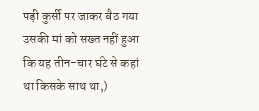पड़ी कुर्सी पर जाकर बैठ गया उसकी मां को सख्त नहीं हुआ कि यह तीन-चार घंटे से कहां था किसके साथ था,)